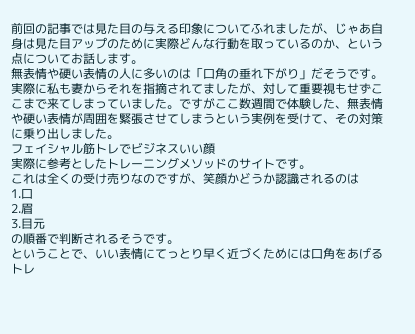前回の記事では見た目の与える印象についてふれましたが、じゃあ自身は見た目アップのために実際どんな行動を取っているのか、という点についてお話します。
無表情や硬い表情の人に多いのは「口角の垂れ下がり」だそうです。実際に私も妻からそれを指摘されてましたが、対して重要視もせずここまで来てしまっていました。ですがここ数週間で体験した、無表情や硬い表情が周囲を緊張させてしまうという実例を受けて、その対策に乗り出しました。
フェイシャル筋トレでビジネスいい顔
実際に参考としたトレーニングメソッドのサイトです。
これは全くの受け売りなのですが、笑顔かどうか認識されるのは
1.口
2.眉
3.目元
の順番で判断されるそうです。
ということで、いい表情にてっとり早く近づくためには口角をあげるトレ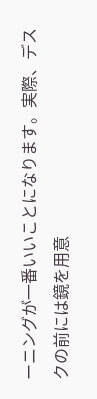ーニングが一番いいことになります。実際、デスクの前には鏡を用意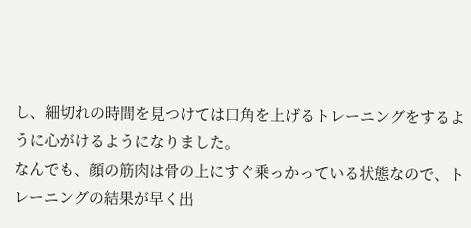し、細切れの時間を見つけては口角を上げるトレーニングをするように心がけるようになりました。
なんでも、顔の筋肉は骨の上にすぐ乗っかっている状態なので、トレーニングの結果が早く出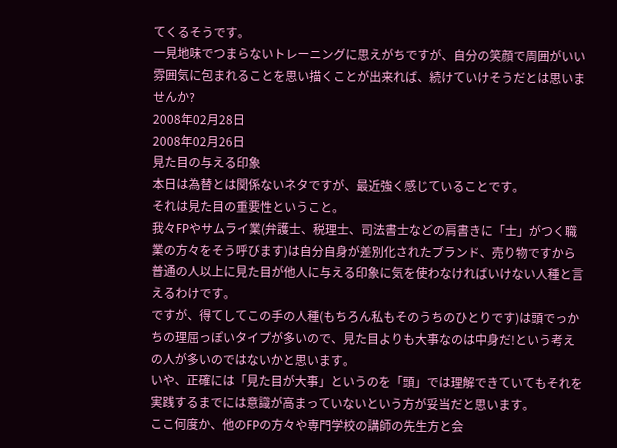てくるそうです。
一見地味でつまらないトレーニングに思えがちですが、自分の笑顔で周囲がいい雰囲気に包まれることを思い描くことが出来れば、続けていけそうだとは思いませんか?
2008年02月28日
2008年02月26日
見た目の与える印象
本日は為替とは関係ないネタですが、最近強く感じていることです。
それは見た目の重要性ということ。
我々FPやサムライ業(弁護士、税理士、司法書士などの肩書きに「士」がつく職業の方々をそう呼びます)は自分自身が差別化されたブランド、売り物ですから普通の人以上に見た目が他人に与える印象に気を使わなければいけない人種と言えるわけです。
ですが、得てしてこの手の人種(もちろん私もそのうちのひとりです)は頭でっかちの理屈っぽいタイプが多いので、見た目よりも大事なのは中身だ!という考えの人が多いのではないかと思います。
いや、正確には「見た目が大事」というのを「頭」では理解できていてもそれを実践するまでには意識が高まっていないという方が妥当だと思います。
ここ何度か、他のFPの方々や専門学校の講師の先生方と会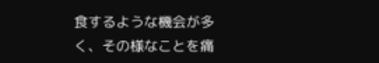食するような機会が多く、その様なことを痛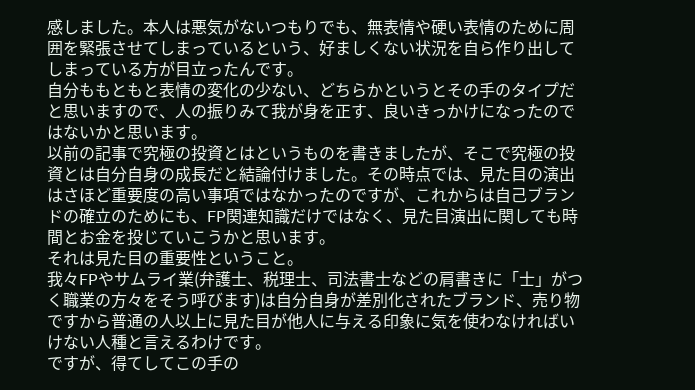感しました。本人は悪気がないつもりでも、無表情や硬い表情のために周囲を緊張させてしまっているという、好ましくない状況を自ら作り出してしまっている方が目立ったんです。
自分ももともと表情の変化の少ない、どちらかというとその手のタイプだと思いますので、人の振りみて我が身を正す、良いきっかけになったのではないかと思います。
以前の記事で究極の投資とはというものを書きましたが、そこで究極の投資とは自分自身の成長だと結論付けました。その時点では、見た目の演出はさほど重要度の高い事項ではなかったのですが、これからは自己ブランドの確立のためにも、FP関連知識だけではなく、見た目演出に関しても時間とお金を投じていこうかと思います。
それは見た目の重要性ということ。
我々FPやサムライ業(弁護士、税理士、司法書士などの肩書きに「士」がつく職業の方々をそう呼びます)は自分自身が差別化されたブランド、売り物ですから普通の人以上に見た目が他人に与える印象に気を使わなければいけない人種と言えるわけです。
ですが、得てしてこの手の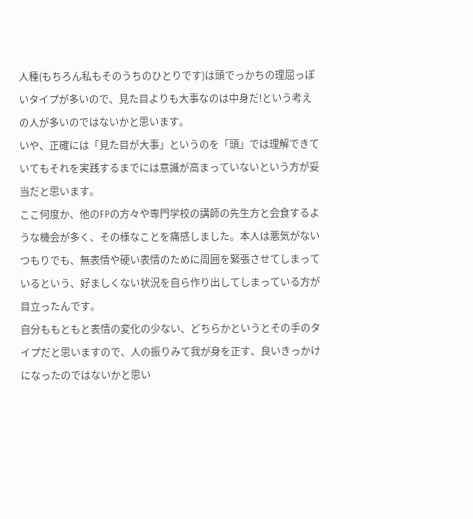人種(もちろん私もそのうちのひとりです)は頭でっかちの理屈っぽいタイプが多いので、見た目よりも大事なのは中身だ!という考えの人が多いのではないかと思います。
いや、正確には「見た目が大事」というのを「頭」では理解できていてもそれを実践するまでには意識が高まっていないという方が妥当だと思います。
ここ何度か、他のFPの方々や専門学校の講師の先生方と会食するような機会が多く、その様なことを痛感しました。本人は悪気がないつもりでも、無表情や硬い表情のために周囲を緊張させてしまっているという、好ましくない状況を自ら作り出してしまっている方が目立ったんです。
自分ももともと表情の変化の少ない、どちらかというとその手のタイプだと思いますので、人の振りみて我が身を正す、良いきっかけになったのではないかと思い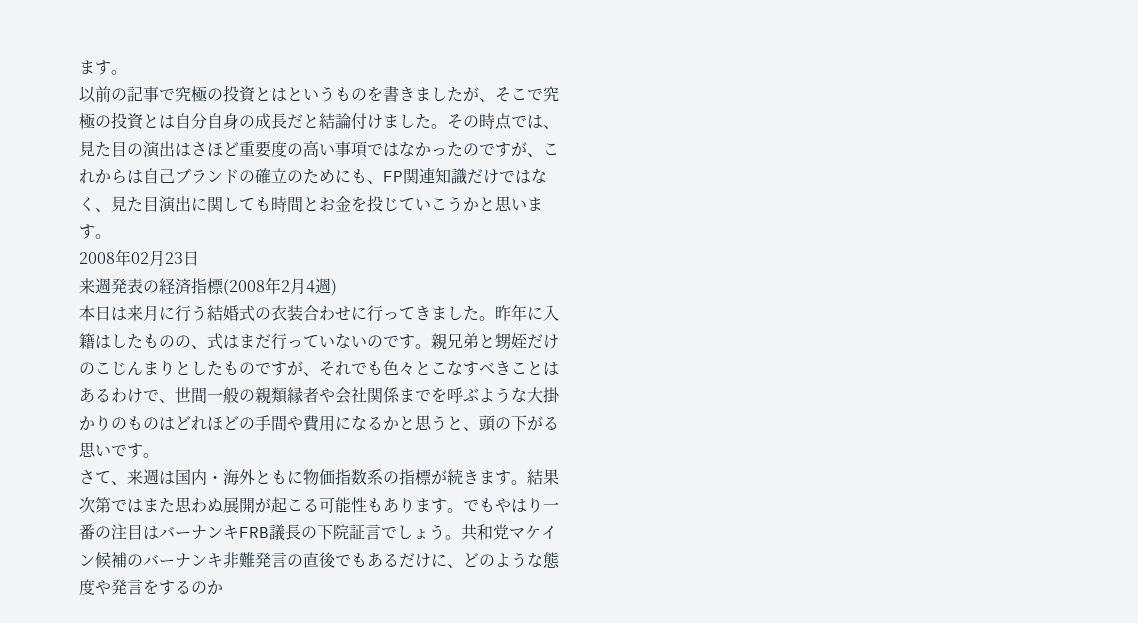ます。
以前の記事で究極の投資とはというものを書きましたが、そこで究極の投資とは自分自身の成長だと結論付けました。その時点では、見た目の演出はさほど重要度の高い事項ではなかったのですが、これからは自己ブランドの確立のためにも、FP関連知識だけではなく、見た目演出に関しても時間とお金を投じていこうかと思います。
2008年02月23日
来週発表の経済指標(2008年2月4週)
本日は来月に行う結婚式の衣装合わせに行ってきました。昨年に入籍はしたものの、式はまだ行っていないのです。親兄弟と甥姪だけのこじんまりとしたものですが、それでも色々とこなすべきことはあるわけで、世間一般の親類縁者や会社関係までを呼ぶような大掛かりのものはどれほどの手間や費用になるかと思うと、頭の下がる思いです。
さて、来週は国内・海外ともに物価指数系の指標が続きます。結果次第ではまた思わぬ展開が起こる可能性もあります。でもやはり一番の注目はバーナンキFRB議長の下院証言でしょう。共和党マケイン候補のバーナンキ非難発言の直後でもあるだけに、どのような態度や発言をするのか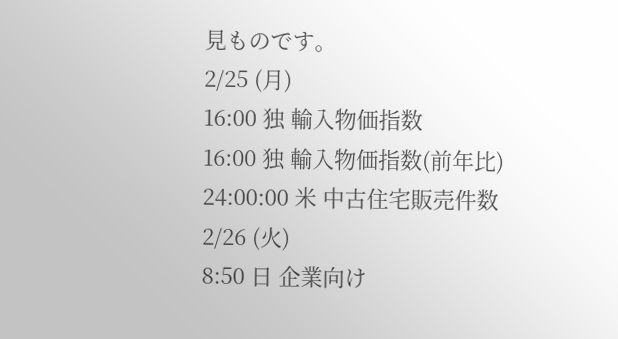見ものです。
2/25 (月)
16:00 独 輸入物価指数
16:00 独 輸入物価指数(前年比)
24:00:00 米 中古住宅販売件数
2/26 (火)
8:50 日 企業向け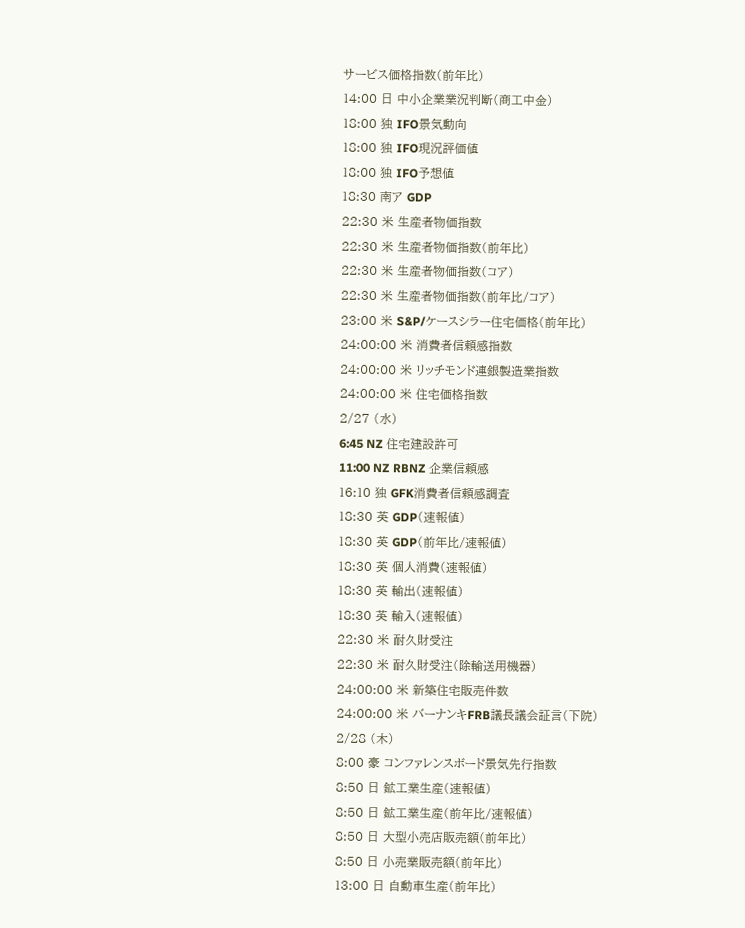サービス価格指数(前年比)
14:00 日 中小企業業況判断(商工中金)
18:00 独 IFO景気動向
18:00 独 IFO現況評価値
18:00 独 IFO予想値
18:30 南ア GDP
22:30 米 生産者物価指数
22:30 米 生産者物価指数(前年比)
22:30 米 生産者物価指数(コア)
22:30 米 生産者物価指数(前年比/コア)
23:00 米 S&P/ケースシラー住宅価格(前年比)
24:00:00 米 消費者信頼感指数
24:00:00 米 リッチモンド連銀製造業指数
24:00:00 米 住宅価格指数
2/27 (水)
6:45 NZ 住宅建設許可
11:00 NZ RBNZ 企業信頼感
16:10 独 GFK消費者信頼感調査
18:30 英 GDP(速報値)
18:30 英 GDP(前年比/速報値)
18:30 英 個人消費(速報値)
18:30 英 輸出(速報値)
18:30 英 輸入(速報値)
22:30 米 耐久財受注
22:30 米 耐久財受注(除輸送用機器)
24:00:00 米 新築住宅販売件数
24:00:00 米 バーナンキFRB議長議会証言(下院)
2/28 (木)
8:00 豪 コンファレンスボード景気先行指数
8:50 日 鉱工業生産(速報値)
8:50 日 鉱工業生産(前年比/速報値)
8:50 日 大型小売店販売額(前年比)
8:50 日 小売業販売額(前年比)
13:00 日 自動車生産(前年比)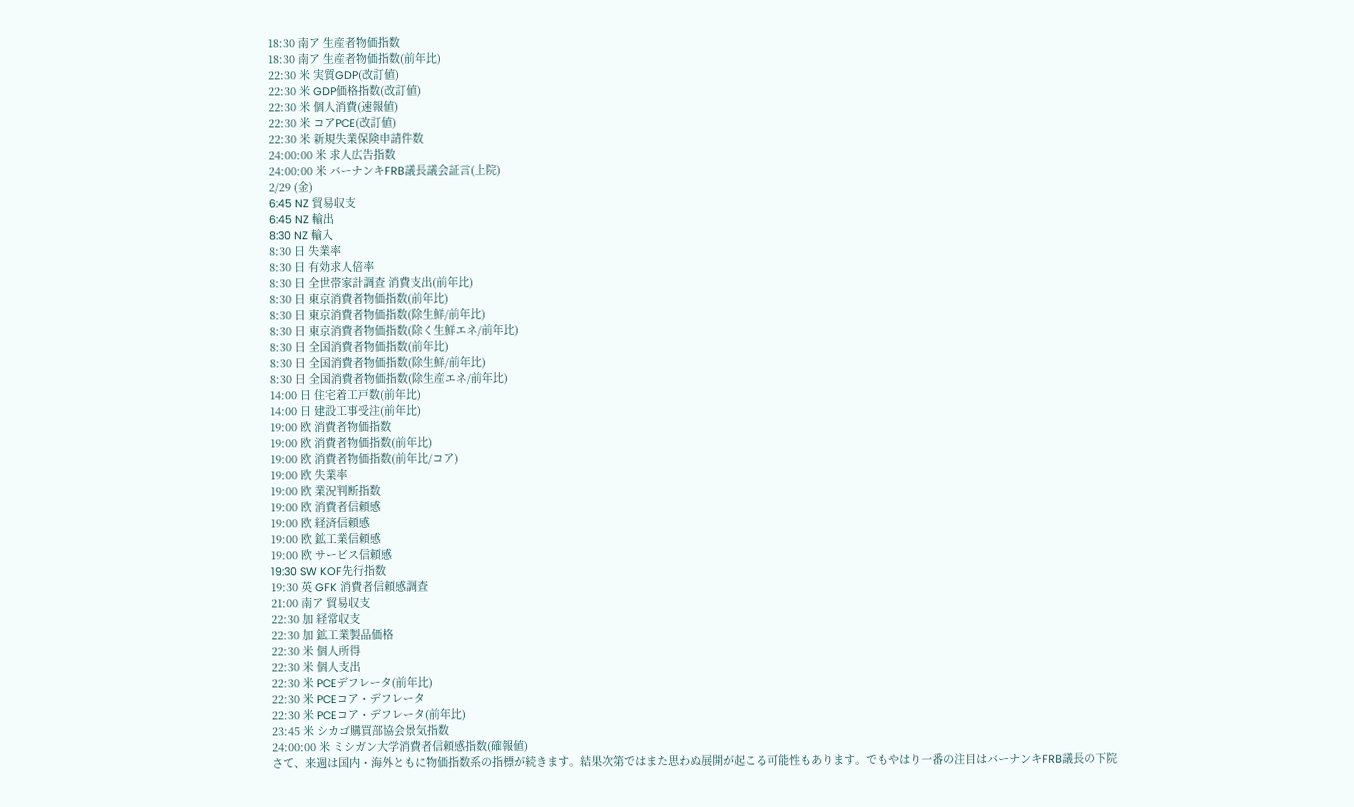18:30 南ア 生産者物価指数
18:30 南ア 生産者物価指数(前年比)
22:30 米 実質GDP(改訂値)
22:30 米 GDP価格指数(改訂値)
22:30 米 個人消費(速報値)
22:30 米 コアPCE(改訂値)
22:30 米 新規失業保険申請件数
24:00:00 米 求人広告指数
24:00:00 米 バーナンキFRB議長議会証言(上院)
2/29 (金)
6:45 NZ 貿易収支
6:45 NZ 輸出
8:30 NZ 輸入
8:30 日 失業率
8:30 日 有効求人倍率
8:30 日 全世帯家計調査 消費支出(前年比)
8:30 日 東京消費者物価指数(前年比)
8:30 日 東京消費者物価指数(除生鮮/前年比)
8:30 日 東京消費者物価指数(除く生鮮エネ/前年比)
8:30 日 全国消費者物価指数(前年比)
8:30 日 全国消費者物価指数(除生鮮/前年比)
8:30 日 全国消費者物価指数(除生産エネ/前年比)
14:00 日 住宅着工戸数(前年比)
14:00 日 建設工事受注(前年比)
19:00 欧 消費者物価指数
19:00 欧 消費者物価指数(前年比)
19:00 欧 消費者物価指数(前年比/コア)
19:00 欧 失業率
19:00 欧 業況判断指数
19:00 欧 消費者信頼感
19:00 欧 経済信頼感
19:00 欧 鉱工業信頼感
19:00 欧 サービス信頼感
19:30 SW KOF先行指数
19:30 英 GFK 消費者信頼感調査
21:00 南ア 貿易収支
22:30 加 経常収支
22:30 加 鉱工業製品価格
22:30 米 個人所得
22:30 米 個人支出
22:30 米 PCEデフレータ(前年比)
22:30 米 PCEコア・デフレータ
22:30 米 PCEコア・デフレータ(前年比)
23:45 米 シカゴ購買部協会景気指数
24:00:00 米 ミシガン大学消費者信頼感指数(確報値)
さて、来週は国内・海外ともに物価指数系の指標が続きます。結果次第ではまた思わぬ展開が起こる可能性もあります。でもやはり一番の注目はバーナンキFRB議長の下院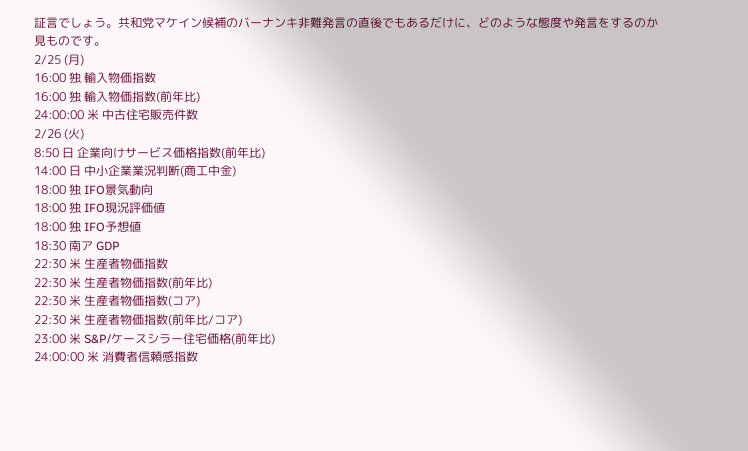証言でしょう。共和党マケイン候補のバーナンキ非難発言の直後でもあるだけに、どのような態度や発言をするのか見ものです。
2/25 (月)
16:00 独 輸入物価指数
16:00 独 輸入物価指数(前年比)
24:00:00 米 中古住宅販売件数
2/26 (火)
8:50 日 企業向けサービス価格指数(前年比)
14:00 日 中小企業業況判断(商工中金)
18:00 独 IFO景気動向
18:00 独 IFO現況評価値
18:00 独 IFO予想値
18:30 南ア GDP
22:30 米 生産者物価指数
22:30 米 生産者物価指数(前年比)
22:30 米 生産者物価指数(コア)
22:30 米 生産者物価指数(前年比/コア)
23:00 米 S&P/ケースシラー住宅価格(前年比)
24:00:00 米 消費者信頼感指数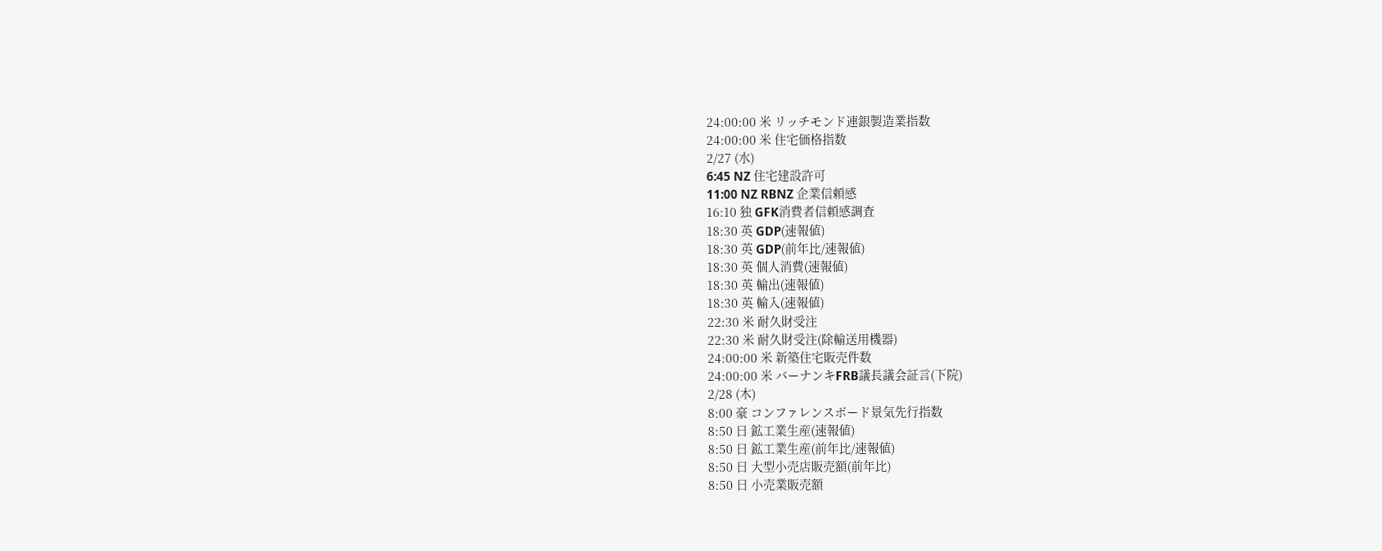24:00:00 米 リッチモンド連銀製造業指数
24:00:00 米 住宅価格指数
2/27 (水)
6:45 NZ 住宅建設許可
11:00 NZ RBNZ 企業信頼感
16:10 独 GFK消費者信頼感調査
18:30 英 GDP(速報値)
18:30 英 GDP(前年比/速報値)
18:30 英 個人消費(速報値)
18:30 英 輸出(速報値)
18:30 英 輸入(速報値)
22:30 米 耐久財受注
22:30 米 耐久財受注(除輸送用機器)
24:00:00 米 新築住宅販売件数
24:00:00 米 バーナンキFRB議長議会証言(下院)
2/28 (木)
8:00 豪 コンファレンスボード景気先行指数
8:50 日 鉱工業生産(速報値)
8:50 日 鉱工業生産(前年比/速報値)
8:50 日 大型小売店販売額(前年比)
8:50 日 小売業販売額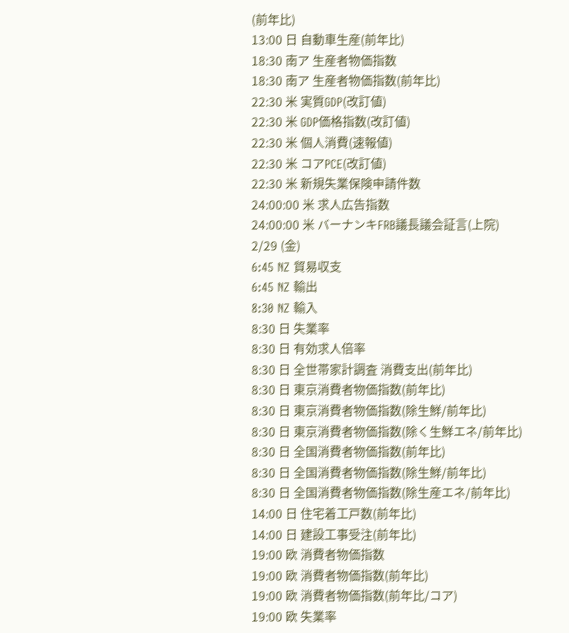(前年比)
13:00 日 自動車生産(前年比)
18:30 南ア 生産者物価指数
18:30 南ア 生産者物価指数(前年比)
22:30 米 実質GDP(改訂値)
22:30 米 GDP価格指数(改訂値)
22:30 米 個人消費(速報値)
22:30 米 コアPCE(改訂値)
22:30 米 新規失業保険申請件数
24:00:00 米 求人広告指数
24:00:00 米 バーナンキFRB議長議会証言(上院)
2/29 (金)
6:45 NZ 貿易収支
6:45 NZ 輸出
8:30 NZ 輸入
8:30 日 失業率
8:30 日 有効求人倍率
8:30 日 全世帯家計調査 消費支出(前年比)
8:30 日 東京消費者物価指数(前年比)
8:30 日 東京消費者物価指数(除生鮮/前年比)
8:30 日 東京消費者物価指数(除く生鮮エネ/前年比)
8:30 日 全国消費者物価指数(前年比)
8:30 日 全国消費者物価指数(除生鮮/前年比)
8:30 日 全国消費者物価指数(除生産エネ/前年比)
14:00 日 住宅着工戸数(前年比)
14:00 日 建設工事受注(前年比)
19:00 欧 消費者物価指数
19:00 欧 消費者物価指数(前年比)
19:00 欧 消費者物価指数(前年比/コア)
19:00 欧 失業率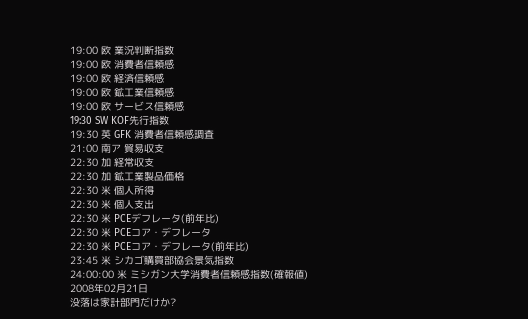19:00 欧 業況判断指数
19:00 欧 消費者信頼感
19:00 欧 経済信頼感
19:00 欧 鉱工業信頼感
19:00 欧 サービス信頼感
19:30 SW KOF先行指数
19:30 英 GFK 消費者信頼感調査
21:00 南ア 貿易収支
22:30 加 経常収支
22:30 加 鉱工業製品価格
22:30 米 個人所得
22:30 米 個人支出
22:30 米 PCEデフレータ(前年比)
22:30 米 PCEコア・デフレータ
22:30 米 PCEコア・デフレータ(前年比)
23:45 米 シカゴ購買部協会景気指数
24:00:00 米 ミシガン大学消費者信頼感指数(確報値)
2008年02月21日
没落は家計部門だけか?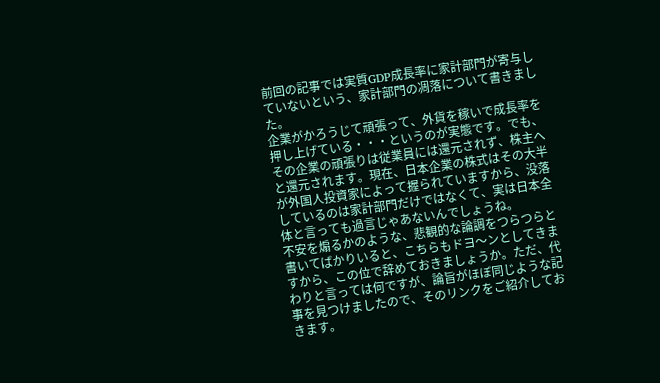前回の記事では実質GDP成長率に家計部門が寄与していないという、家計部門の凋落について書きました。
企業がかろうじて頑張って、外貨を稼いで成長率を押し上げている・・・というのが実態です。でも、その企業の頑張りは従業員には還元されず、株主へと還元されます。現在、日本企業の株式はその大半が外国人投資家によって握られていますから、没落しているのは家計部門だけではなくて、実は日本全体と言っても過言じゃあないんでしょうね。
不安を煽るかのような、悲観的な論調をつらつらと書いてばかりいると、こちらもドヨ〜ンとしてきますから、この位で辞めておきましょうか。ただ、代わりと言っては何ですが、論旨がほぼ同じような記事を見つけましたので、そのリンクをご紹介しておきます。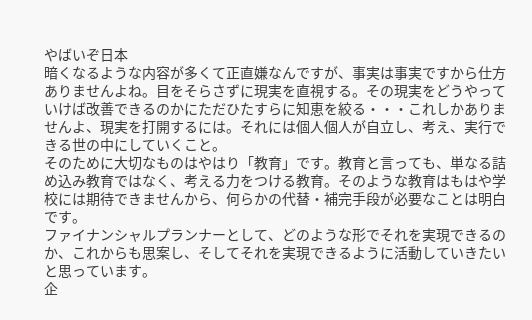やばいぞ日本
暗くなるような内容が多くて正直嫌なんですが、事実は事実ですから仕方ありませんよね。目をそらさずに現実を直視する。その現実をどうやっていけば改善できるのかにただひたすらに知恵を絞る・・・これしかありませんよ、現実を打開するには。それには個人個人が自立し、考え、実行できる世の中にしていくこと。
そのために大切なものはやはり「教育」です。教育と言っても、単なる詰め込み教育ではなく、考える力をつける教育。そのような教育はもはや学校には期待できませんから、何らかの代替・補完手段が必要なことは明白です。
ファイナンシャルプランナーとして、どのような形でそれを実現できるのか、これからも思案し、そしてそれを実現できるように活動していきたいと思っています。
企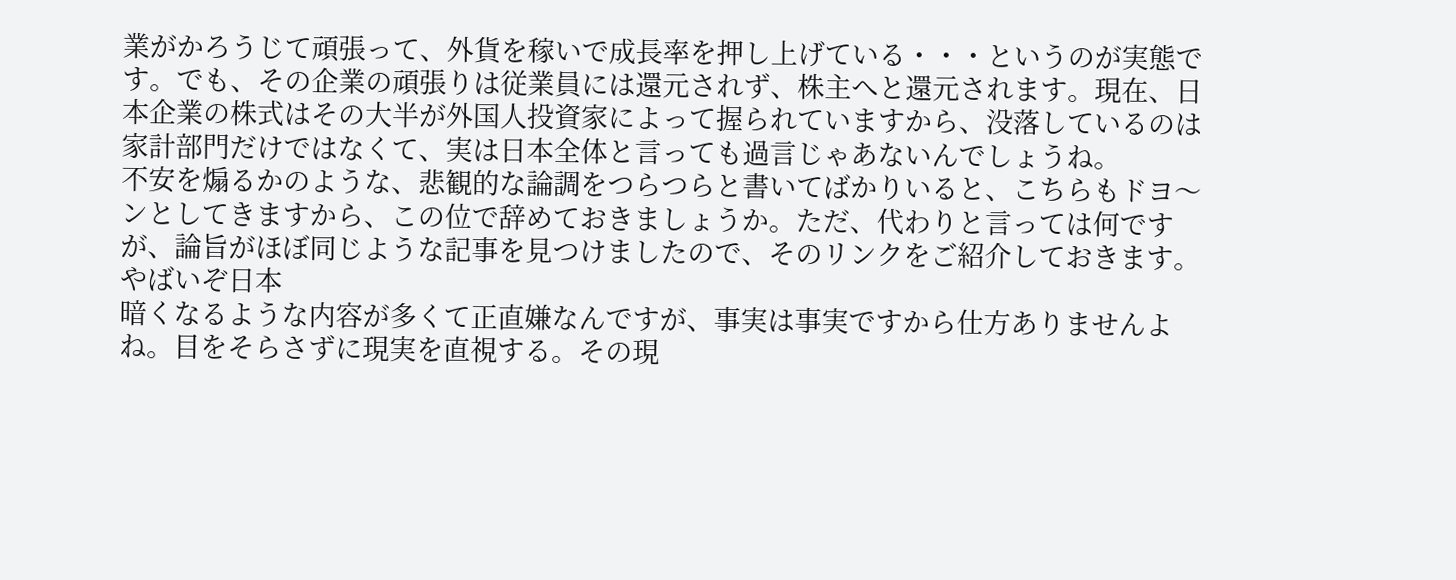業がかろうじて頑張って、外貨を稼いで成長率を押し上げている・・・というのが実態です。でも、その企業の頑張りは従業員には還元されず、株主へと還元されます。現在、日本企業の株式はその大半が外国人投資家によって握られていますから、没落しているのは家計部門だけではなくて、実は日本全体と言っても過言じゃあないんでしょうね。
不安を煽るかのような、悲観的な論調をつらつらと書いてばかりいると、こちらもドヨ〜ンとしてきますから、この位で辞めておきましょうか。ただ、代わりと言っては何ですが、論旨がほぼ同じような記事を見つけましたので、そのリンクをご紹介しておきます。
やばいぞ日本
暗くなるような内容が多くて正直嫌なんですが、事実は事実ですから仕方ありませんよね。目をそらさずに現実を直視する。その現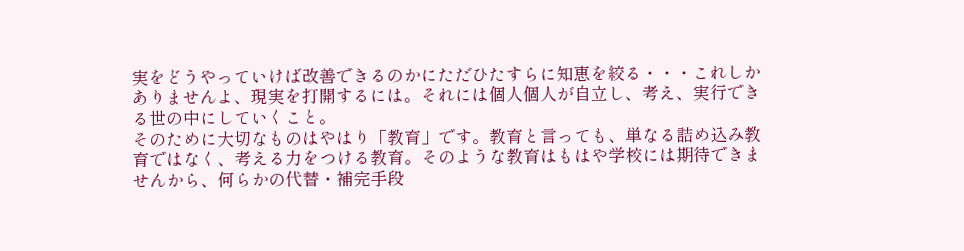実をどうやっていけば改善できるのかにただひたすらに知恵を絞る・・・これしかありませんよ、現実を打開するには。それには個人個人が自立し、考え、実行できる世の中にしていくこと。
そのために大切なものはやはり「教育」です。教育と言っても、単なる詰め込み教育ではなく、考える力をつける教育。そのような教育はもはや学校には期待できませんから、何らかの代替・補完手段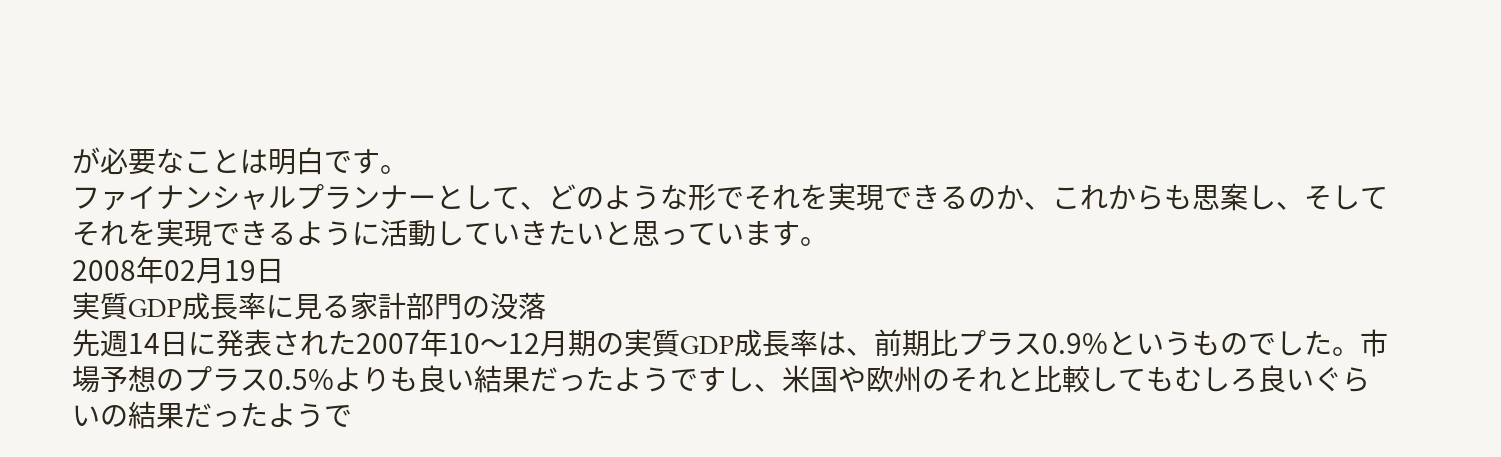が必要なことは明白です。
ファイナンシャルプランナーとして、どのような形でそれを実現できるのか、これからも思案し、そしてそれを実現できるように活動していきたいと思っています。
2008年02月19日
実質GDP成長率に見る家計部門の没落
先週14日に発表された2007年10〜12月期の実質GDP成長率は、前期比プラス0.9%というものでした。市場予想のプラス0.5%よりも良い結果だったようですし、米国や欧州のそれと比較してもむしろ良いぐらいの結果だったようで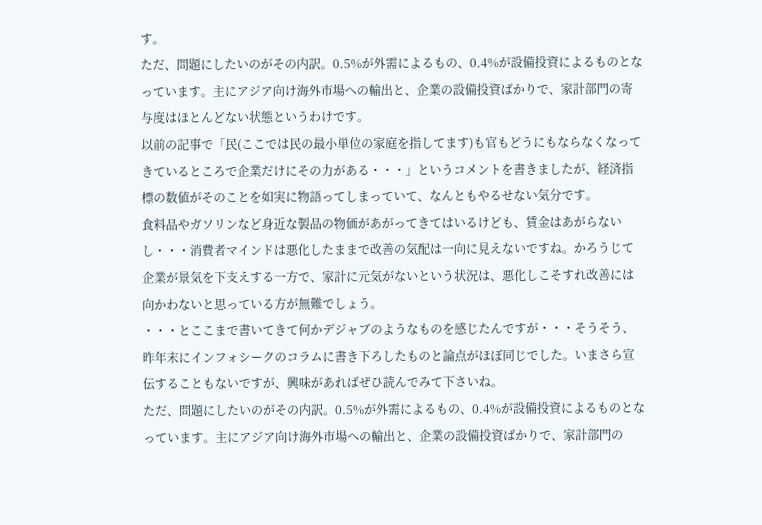す。
ただ、問題にしたいのがその内訳。0.5%が外需によるもの、0.4%が設備投資によるものとなっています。主にアジア向け海外市場への輸出と、企業の設備投資ばかりで、家計部門の寄与度はほとんどない状態というわけです。
以前の記事で「民(ここでは民の最小単位の家庭を指してます)も官もどうにもならなくなってきているところで企業だけにその力がある・・・」というコメントを書きましたが、経済指標の数値がそのことを如実に物語ってしまっていて、なんともやるせない気分です。
食料品やガソリンなど身近な製品の物価があがってきてはいるけども、賃金はあがらないし・・・消費者マインドは悪化したままで改善の気配は一向に見えないですね。かろうじて企業が景気を下支えする一方で、家計に元気がないという状況は、悪化しこそすれ改善には向かわないと思っている方が無難でしょう。
・・・とここまで書いてきて何かデジャブのようなものを感じたんですが・・・そうそう、昨年末にインフォシークのコラムに書き下ろしたものと論点がほぼ同じでした。いまさら宣伝することもないですが、興味があればぜひ読んでみて下さいね。
ただ、問題にしたいのがその内訳。0.5%が外需によるもの、0.4%が設備投資によるものとなっています。主にアジア向け海外市場への輸出と、企業の設備投資ばかりで、家計部門の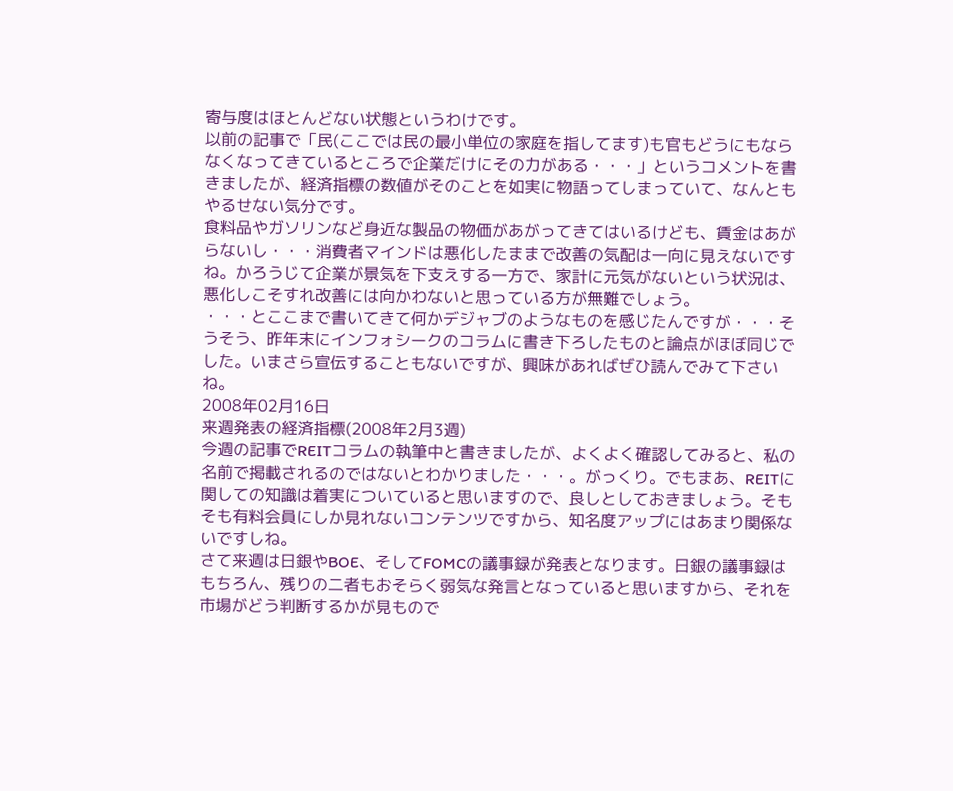寄与度はほとんどない状態というわけです。
以前の記事で「民(ここでは民の最小単位の家庭を指してます)も官もどうにもならなくなってきているところで企業だけにその力がある・・・」というコメントを書きましたが、経済指標の数値がそのことを如実に物語ってしまっていて、なんともやるせない気分です。
食料品やガソリンなど身近な製品の物価があがってきてはいるけども、賃金はあがらないし・・・消費者マインドは悪化したままで改善の気配は一向に見えないですね。かろうじて企業が景気を下支えする一方で、家計に元気がないという状況は、悪化しこそすれ改善には向かわないと思っている方が無難でしょう。
・・・とここまで書いてきて何かデジャブのようなものを感じたんですが・・・そうそう、昨年末にインフォシークのコラムに書き下ろしたものと論点がほぼ同じでした。いまさら宣伝することもないですが、興味があればぜひ読んでみて下さいね。
2008年02月16日
来週発表の経済指標(2008年2月3週)
今週の記事でREITコラムの執筆中と書きましたが、よくよく確認してみると、私の名前で掲載されるのではないとわかりました・・・。がっくり。でもまあ、REITに関しての知識は着実についていると思いますので、良しとしておきましょう。そもそも有料会員にしか見れないコンテンツですから、知名度アップにはあまり関係ないですしね。
さて来週は日銀やBOE、そしてFOMCの議事録が発表となります。日銀の議事録はもちろん、残りの二者もおそらく弱気な発言となっていると思いますから、それを市場がどう判断するかが見もので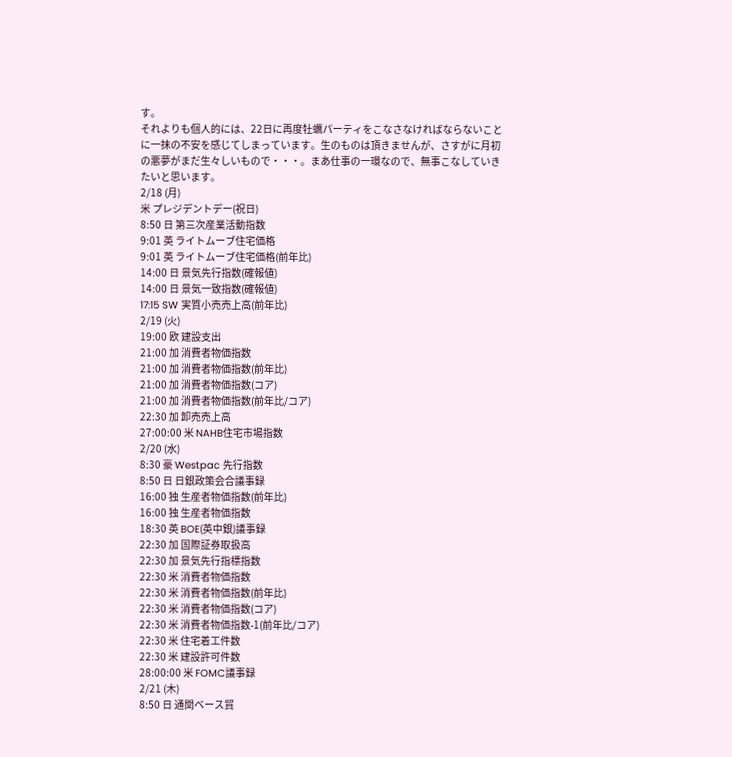す。
それよりも個人的には、22日に再度牡蠣パーティをこなさなければならないことに一抹の不安を感じてしまっています。生のものは頂きませんが、さすがに月初の悪夢がまだ生々しいもので・・・。まあ仕事の一環なので、無事こなしていきたいと思います。
2/18 (月)
米 プレジデントデー(祝日)
8:50 日 第三次産業活動指数
9:01 英 ライトムーブ住宅価格
9:01 英 ライトムーブ住宅価格(前年比)
14:00 日 景気先行指数(確報値)
14:00 日 景気一致指数(確報値)
17:15 SW 実質小売売上高(前年比)
2/19 (火)
19:00 欧 建設支出
21:00 加 消費者物価指数
21:00 加 消費者物価指数(前年比)
21:00 加 消費者物価指数(コア)
21:00 加 消費者物価指数(前年比/コア)
22:30 加 卸売売上高
27:00:00 米 NAHB住宅市場指数
2/20 (水)
8:30 豪 Westpac 先行指数
8:50 日 日銀政策会合議事録
16:00 独 生産者物価指数(前年比)
16:00 独 生産者物価指数
18:30 英 BOE(英中銀)議事録
22:30 加 国際証券取扱高
22:30 加 景気先行指標指数
22:30 米 消費者物価指数
22:30 米 消費者物価指数(前年比)
22:30 米 消費者物価指数(コア)
22:30 米 消費者物価指数-1(前年比/コア)
22:30 米 住宅着工件数
22:30 米 建設許可件数
28:00:00 米 FOMC議事録
2/21 (木)
8:50 日 通関ベース貿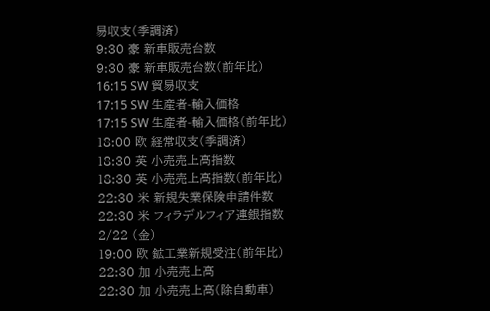易収支(季調済)
9:30 豪 新車販売台数
9:30 豪 新車販売台数(前年比)
16:15 SW 貿易収支
17:15 SW 生産者-輸入価格
17:15 SW 生産者-輸入価格(前年比)
18:00 欧 経常収支(季調済)
18:30 英 小売売上高指数
18:30 英 小売売上高指数(前年比)
22:30 米 新規失業保険申請件数
22:30 米 フィラデルフィア連銀指数
2/22 (金)
19:00 欧 鉱工業新規受注(前年比)
22:30 加 小売売上高
22:30 加 小売売上高(除自動車)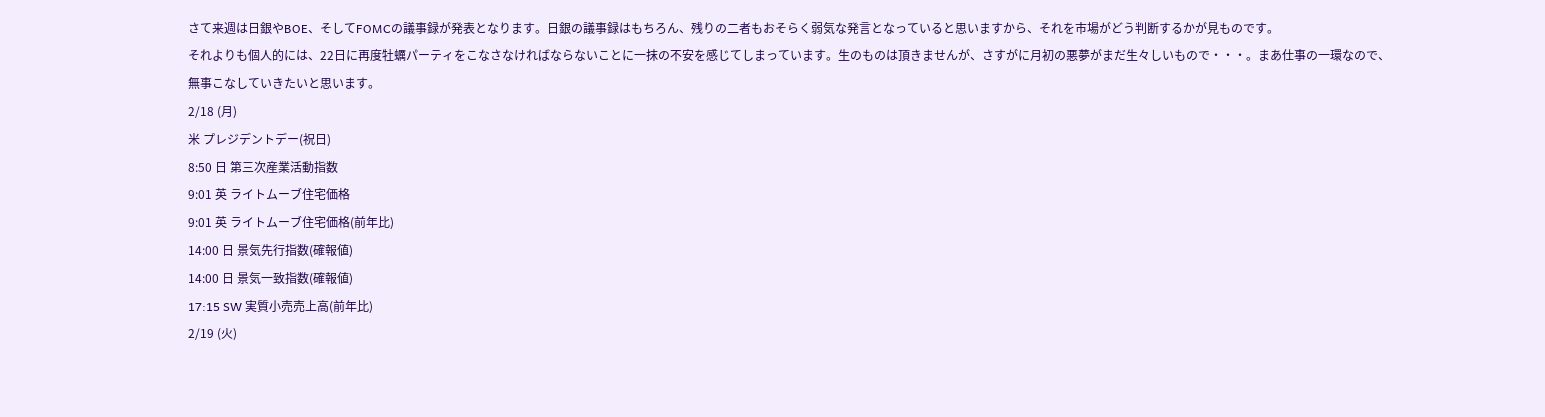さて来週は日銀やBOE、そしてFOMCの議事録が発表となります。日銀の議事録はもちろん、残りの二者もおそらく弱気な発言となっていると思いますから、それを市場がどう判断するかが見ものです。
それよりも個人的には、22日に再度牡蠣パーティをこなさなければならないことに一抹の不安を感じてしまっています。生のものは頂きませんが、さすがに月初の悪夢がまだ生々しいもので・・・。まあ仕事の一環なので、無事こなしていきたいと思います。
2/18 (月)
米 プレジデントデー(祝日)
8:50 日 第三次産業活動指数
9:01 英 ライトムーブ住宅価格
9:01 英 ライトムーブ住宅価格(前年比)
14:00 日 景気先行指数(確報値)
14:00 日 景気一致指数(確報値)
17:15 SW 実質小売売上高(前年比)
2/19 (火)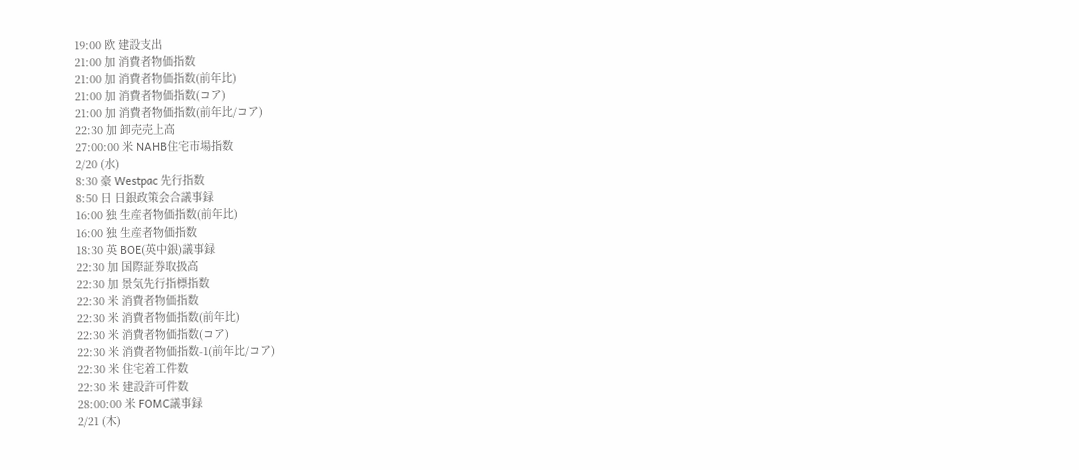19:00 欧 建設支出
21:00 加 消費者物価指数
21:00 加 消費者物価指数(前年比)
21:00 加 消費者物価指数(コア)
21:00 加 消費者物価指数(前年比/コア)
22:30 加 卸売売上高
27:00:00 米 NAHB住宅市場指数
2/20 (水)
8:30 豪 Westpac 先行指数
8:50 日 日銀政策会合議事録
16:00 独 生産者物価指数(前年比)
16:00 独 生産者物価指数
18:30 英 BOE(英中銀)議事録
22:30 加 国際証券取扱高
22:30 加 景気先行指標指数
22:30 米 消費者物価指数
22:30 米 消費者物価指数(前年比)
22:30 米 消費者物価指数(コア)
22:30 米 消費者物価指数-1(前年比/コア)
22:30 米 住宅着工件数
22:30 米 建設許可件数
28:00:00 米 FOMC議事録
2/21 (木)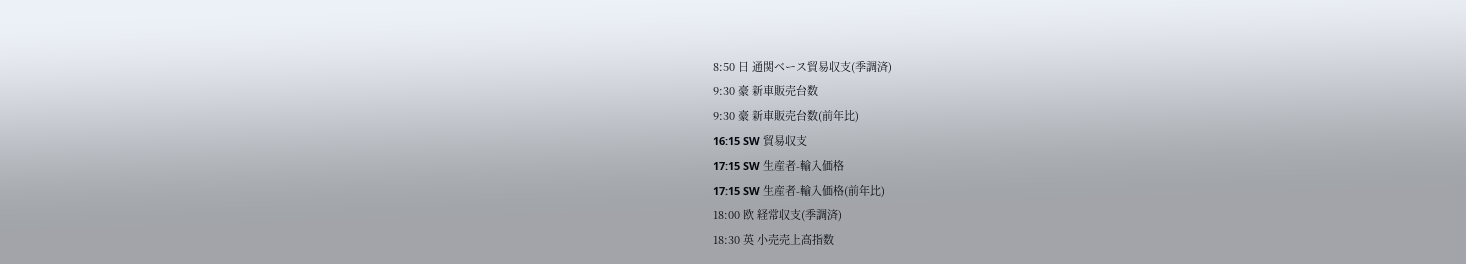8:50 日 通関ベース貿易収支(季調済)
9:30 豪 新車販売台数
9:30 豪 新車販売台数(前年比)
16:15 SW 貿易収支
17:15 SW 生産者-輸入価格
17:15 SW 生産者-輸入価格(前年比)
18:00 欧 経常収支(季調済)
18:30 英 小売売上高指数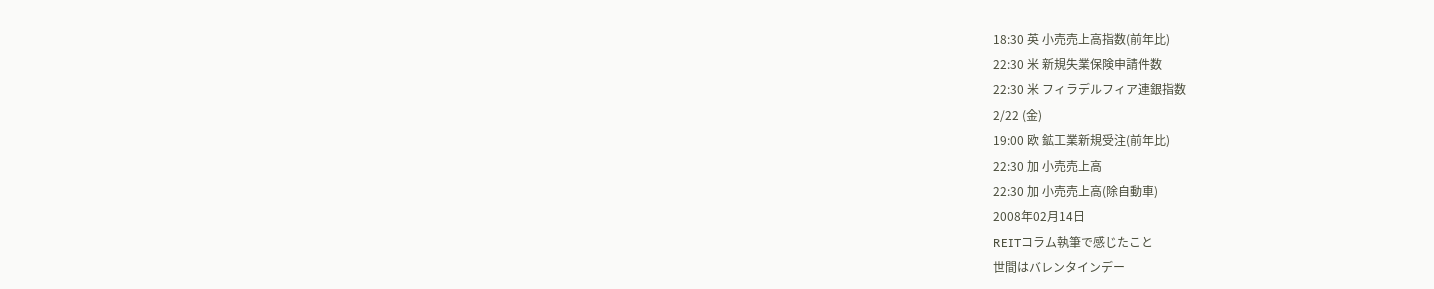18:30 英 小売売上高指数(前年比)
22:30 米 新規失業保険申請件数
22:30 米 フィラデルフィア連銀指数
2/22 (金)
19:00 欧 鉱工業新規受注(前年比)
22:30 加 小売売上高
22:30 加 小売売上高(除自動車)
2008年02月14日
REITコラム執筆で感じたこと
世間はバレンタインデー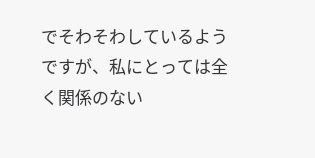でそわそわしているようですが、私にとっては全く関係のない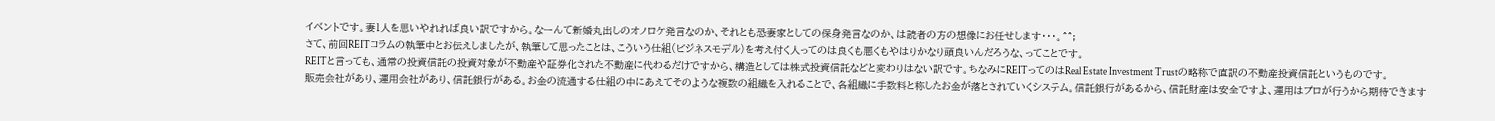イベントです。妻1人を思いやれれば良い訳ですから。なーんて新婚丸出しのオノロケ発言なのか、それとも恐妻家としての保身発言なのか、は読者の方の想像にお任せします・・・。^^;
さて、前回REITコラムの執筆中とお伝えしましたが、執筆して思ったことは、こういう仕組(ビジネスモデル)を考え付く人ってのは良くも悪くもやはりかなり頭良いんだろうな、ってことです。
REITと言っても、通常の投資信託の投資対象が不動産や証券化された不動産に代わるだけですから、構造としては株式投資信託などと変わりはない訳です。ちなみにREITってのはReal Estate Investment Trustの略称で直訳の不動産投資信託というものです。
販売会社があり、運用会社があり、信託銀行がある。お金の流通する仕組の中にあえてそのような複数の組織を入れることで、各組織に手数料と称したお金が落とされていくシステム。信託銀行があるから、信託財産は安全ですよ、運用はプロが行うから期待できます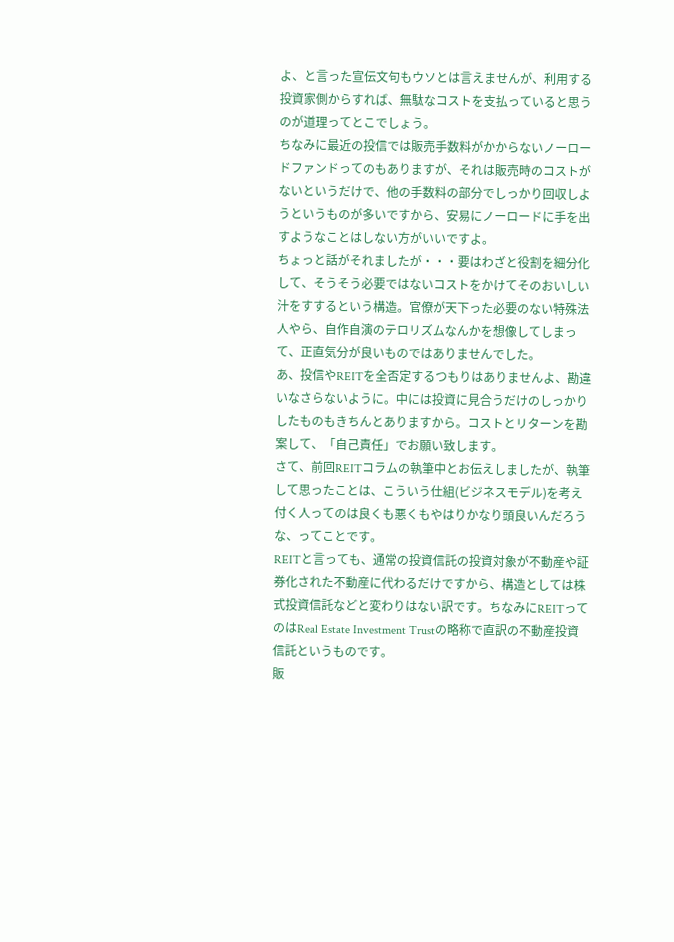よ、と言った宣伝文句もウソとは言えませんが、利用する投資家側からすれば、無駄なコストを支払っていると思うのが道理ってとこでしょう。
ちなみに最近の投信では販売手数料がかからないノーロードファンドってのもありますが、それは販売時のコストがないというだけで、他の手数料の部分でしっかり回収しようというものが多いですから、安易にノーロードに手を出すようなことはしない方がいいですよ。
ちょっと話がそれましたが・・・要はわざと役割を細分化して、そうそう必要ではないコストをかけてそのおいしい汁をすするという構造。官僚が天下った必要のない特殊法人やら、自作自演のテロリズムなんかを想像してしまって、正直気分が良いものではありませんでした。
あ、投信やREITを全否定するつもりはありませんよ、勘違いなさらないように。中には投資に見合うだけのしっかりしたものもきちんとありますから。コストとリターンを勘案して、「自己責任」でお願い致します。
さて、前回REITコラムの執筆中とお伝えしましたが、執筆して思ったことは、こういう仕組(ビジネスモデル)を考え付く人ってのは良くも悪くもやはりかなり頭良いんだろうな、ってことです。
REITと言っても、通常の投資信託の投資対象が不動産や証券化された不動産に代わるだけですから、構造としては株式投資信託などと変わりはない訳です。ちなみにREITってのはReal Estate Investment Trustの略称で直訳の不動産投資信託というものです。
販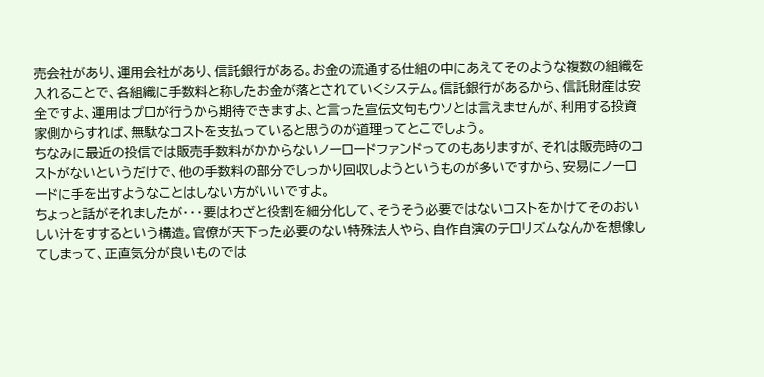売会社があり、運用会社があり、信託銀行がある。お金の流通する仕組の中にあえてそのような複数の組織を入れることで、各組織に手数料と称したお金が落とされていくシステム。信託銀行があるから、信託財産は安全ですよ、運用はプロが行うから期待できますよ、と言った宣伝文句もウソとは言えませんが、利用する投資家側からすれば、無駄なコストを支払っていると思うのが道理ってとこでしょう。
ちなみに最近の投信では販売手数料がかからないノーロードファンドってのもありますが、それは販売時のコストがないというだけで、他の手数料の部分でしっかり回収しようというものが多いですから、安易にノーロードに手を出すようなことはしない方がいいですよ。
ちょっと話がそれましたが・・・要はわざと役割を細分化して、そうそう必要ではないコストをかけてそのおいしい汁をすするという構造。官僚が天下った必要のない特殊法人やら、自作自演のテロリズムなんかを想像してしまって、正直気分が良いものでは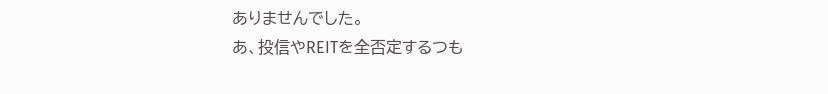ありませんでした。
あ、投信やREITを全否定するつも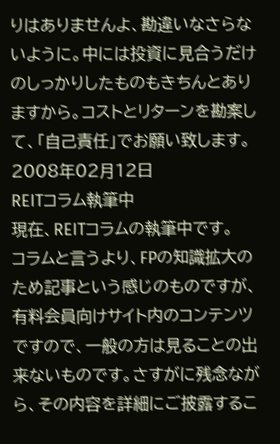りはありませんよ、勘違いなさらないように。中には投資に見合うだけのしっかりしたものもきちんとありますから。コストとリターンを勘案して、「自己責任」でお願い致します。
2008年02月12日
REITコラム執筆中
現在、REITコラムの執筆中です。
コラムと言うより、FPの知識拡大のため記事という感じのものですが、有料会員向けサイト内のコンテンツですので、一般の方は見ることの出来ないものです。さすがに残念ながら、その内容を詳細にご披露するこ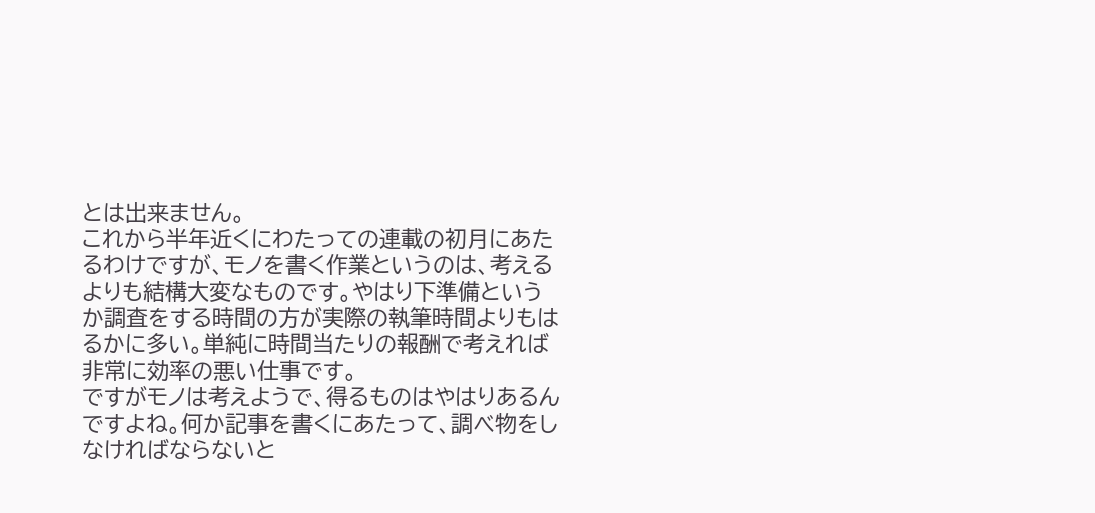とは出来ません。
これから半年近くにわたっての連載の初月にあたるわけですが、モノを書く作業というのは、考えるよりも結構大変なものです。やはり下準備というか調査をする時間の方が実際の執筆時間よりもはるかに多い。単純に時間当たりの報酬で考えれば非常に効率の悪い仕事です。
ですがモノは考えようで、得るものはやはりあるんですよね。何か記事を書くにあたって、調べ物をしなければならないと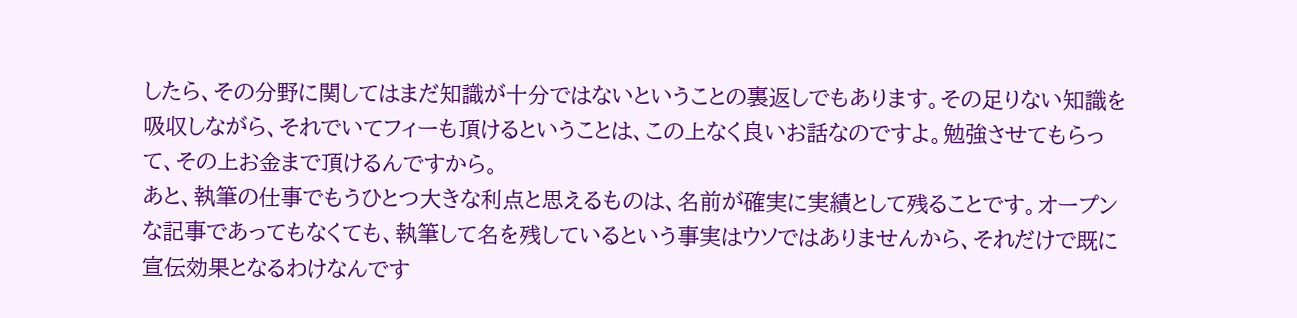したら、その分野に関してはまだ知識が十分ではないということの裏返しでもあります。その足りない知識を吸収しながら、それでいてフィーも頂けるということは、この上なく良いお話なのですよ。勉強させてもらって、その上お金まで頂けるんですから。
あと、執筆の仕事でもうひとつ大きな利点と思えるものは、名前が確実に実績として残ることです。オープンな記事であってもなくても、執筆して名を残しているという事実はウソではありませんから、それだけで既に宣伝効果となるわけなんです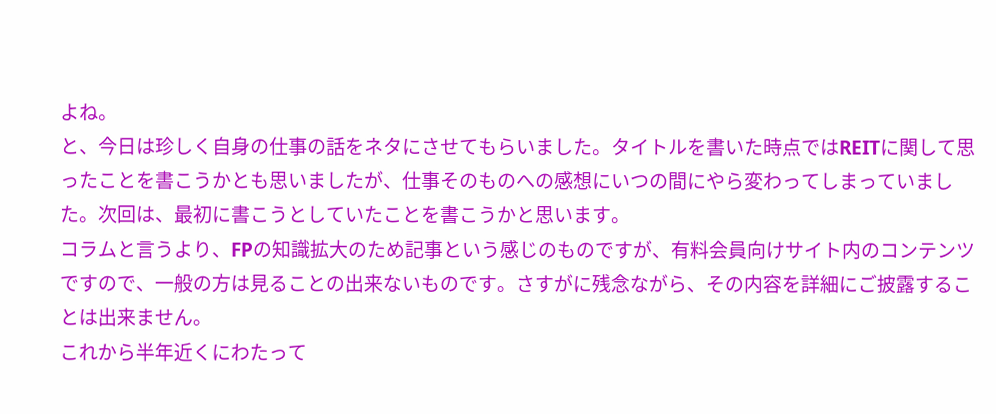よね。
と、今日は珍しく自身の仕事の話をネタにさせてもらいました。タイトルを書いた時点ではREITに関して思ったことを書こうかとも思いましたが、仕事そのものへの感想にいつの間にやら変わってしまっていました。次回は、最初に書こうとしていたことを書こうかと思います。
コラムと言うより、FPの知識拡大のため記事という感じのものですが、有料会員向けサイト内のコンテンツですので、一般の方は見ることの出来ないものです。さすがに残念ながら、その内容を詳細にご披露することは出来ません。
これから半年近くにわたって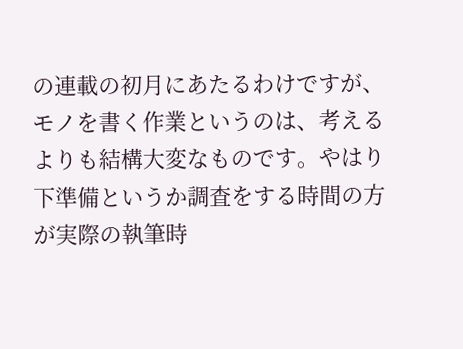の連載の初月にあたるわけですが、モノを書く作業というのは、考えるよりも結構大変なものです。やはり下準備というか調査をする時間の方が実際の執筆時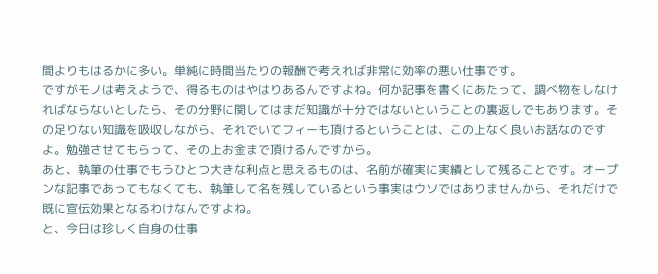間よりもはるかに多い。単純に時間当たりの報酬で考えれば非常に効率の悪い仕事です。
ですがモノは考えようで、得るものはやはりあるんですよね。何か記事を書くにあたって、調べ物をしなければならないとしたら、その分野に関してはまだ知識が十分ではないということの裏返しでもあります。その足りない知識を吸収しながら、それでいてフィーも頂けるということは、この上なく良いお話なのですよ。勉強させてもらって、その上お金まで頂けるんですから。
あと、執筆の仕事でもうひとつ大きな利点と思えるものは、名前が確実に実績として残ることです。オープンな記事であってもなくても、執筆して名を残しているという事実はウソではありませんから、それだけで既に宣伝効果となるわけなんですよね。
と、今日は珍しく自身の仕事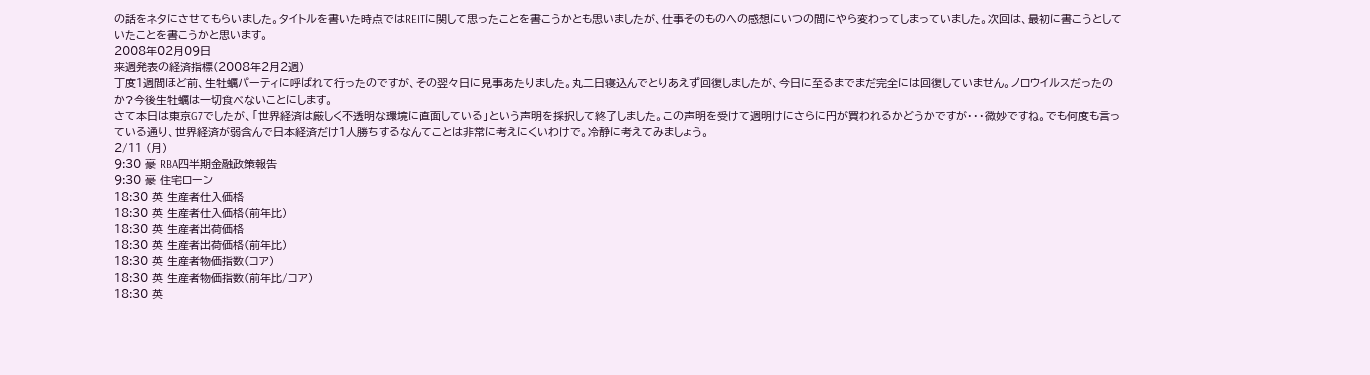の話をネタにさせてもらいました。タイトルを書いた時点ではREITに関して思ったことを書こうかとも思いましたが、仕事そのものへの感想にいつの間にやら変わってしまっていました。次回は、最初に書こうとしていたことを書こうかと思います。
2008年02月09日
来週発表の経済指標(2008年2月2週)
丁度1週間ほど前、生牡蠣パーティに呼ばれて行ったのですが、その翌々日に見事あたりました。丸二日寝込んでとりあえず回復しましたが、今日に至るまでまだ完全には回復していません。ノロウイルスだったのか?今後生牡蠣は一切食べないことにします。
さて本日は東京G7でしたが、「世界経済は厳しく不透明な環境に直面している」という声明を採択して終了しました。この声明を受けて週明けにさらに円が買われるかどうかですが・・・微妙ですね。でも何度も言っている通り、世界経済が弱含んで日本経済だけ1人勝ちするなんてことは非常に考えにくいわけで。冷静に考えてみましょう。
2/11 (月)
9:30 豪 RBA四半期金融政策報告
9:30 豪 住宅ローン
18:30 英 生産者仕入価格
18:30 英 生産者仕入価格(前年比)
18:30 英 生産者出荷価格
18:30 英 生産者出荷価格(前年比)
18:30 英 生産者物価指数(コア)
18:30 英 生産者物価指数(前年比/コア)
18:30 英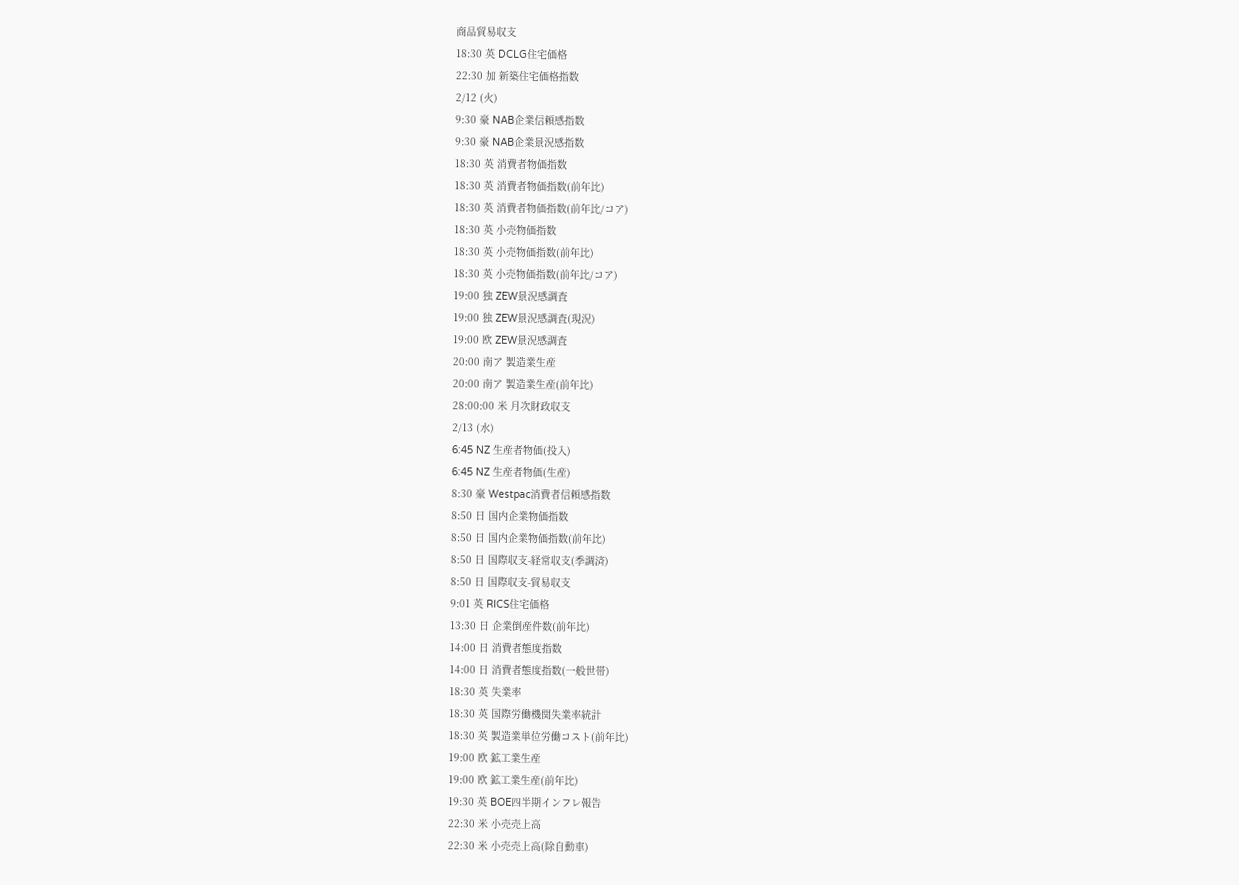商品貿易収支
18:30 英 DCLG住宅価格
22:30 加 新築住宅価格指数
2/12 (火)
9:30 豪 NAB企業信頼感指数
9:30 豪 NAB企業景況感指数
18:30 英 消費者物価指数
18:30 英 消費者物価指数(前年比)
18:30 英 消費者物価指数(前年比/コア)
18:30 英 小売物価指数
18:30 英 小売物価指数(前年比)
18:30 英 小売物価指数(前年比/コア)
19:00 独 ZEW景況感調査
19:00 独 ZEW景況感調査(現況)
19:00 欧 ZEW景況感調査
20:00 南ア 製造業生産
20:00 南ア 製造業生産(前年比)
28:00:00 米 月次財政収支
2/13 (水)
6:45 NZ 生産者物価(投入)
6:45 NZ 生産者物価(生産)
8:30 豪 Westpac消費者信頼感指数
8:50 日 国内企業物価指数
8:50 日 国内企業物価指数(前年比)
8:50 日 国際収支-経常収支(季調済)
8:50 日 国際収支-貿易収支
9:01 英 RICS住宅価格
13:30 日 企業倒産件数(前年比)
14:00 日 消費者態度指数
14:00 日 消費者態度指数(一般世帯)
18:30 英 失業率
18:30 英 国際労働機関失業率統計
18:30 英 製造業単位労働コスト(前年比)
19:00 欧 鉱工業生産
19:00 欧 鉱工業生産(前年比)
19:30 英 BOE四半期インフレ報告
22:30 米 小売売上高
22:30 米 小売売上高(除自動車)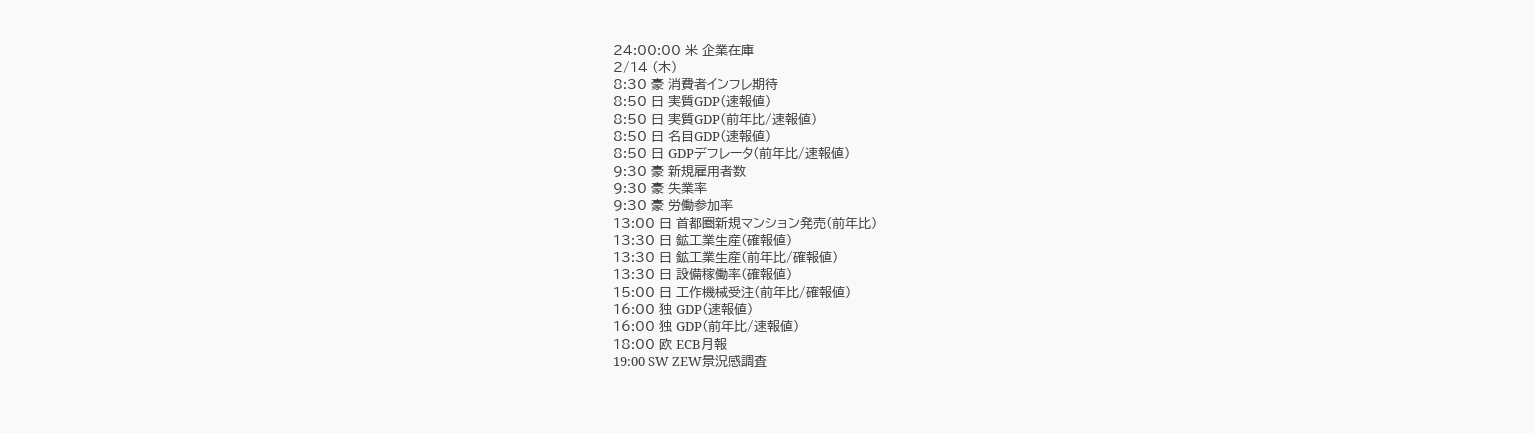24:00:00 米 企業在庫
2/14 (木)
8:30 豪 消費者インフレ期待
8:50 日 実質GDP(速報値)
8:50 日 実質GDP(前年比/速報値)
8:50 日 名目GDP(速報値)
8:50 日 GDPデフレータ(前年比/速報値)
9:30 豪 新規雇用者数
9:30 豪 失業率
9:30 豪 労働参加率
13:00 日 首都圏新規マンション発売(前年比)
13:30 日 鉱工業生産(確報値)
13:30 日 鉱工業生産(前年比/確報値)
13:30 日 設備稼働率(確報値)
15:00 日 工作機械受注(前年比/確報値)
16:00 独 GDP(速報値)
16:00 独 GDP(前年比/速報値)
18:00 欧 ECB月報
19:00 SW ZEW景況感調査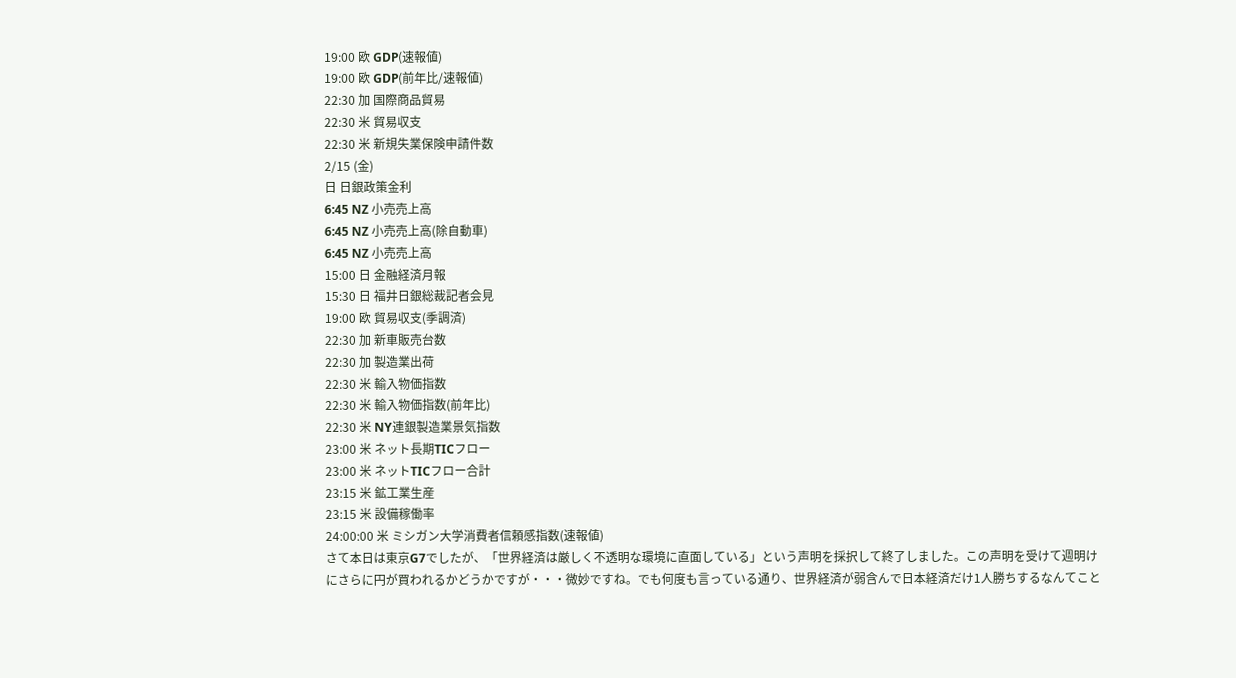19:00 欧 GDP(速報値)
19:00 欧 GDP(前年比/速報値)
22:30 加 国際商品貿易
22:30 米 貿易収支
22:30 米 新規失業保険申請件数
2/15 (金)
日 日銀政策金利
6:45 NZ 小売売上高
6:45 NZ 小売売上高(除自動車)
6:45 NZ 小売売上高
15:00 日 金融経済月報
15:30 日 福井日銀総裁記者会見
19:00 欧 貿易収支(季調済)
22:30 加 新車販売台数
22:30 加 製造業出荷
22:30 米 輸入物価指数
22:30 米 輸入物価指数(前年比)
22:30 米 NY連銀製造業景気指数
23:00 米 ネット長期TICフロー
23:00 米 ネットTICフロー合計
23:15 米 鉱工業生産
23:15 米 設備稼働率
24:00:00 米 ミシガン大学消費者信頼感指数(速報値)
さて本日は東京G7でしたが、「世界経済は厳しく不透明な環境に直面している」という声明を採択して終了しました。この声明を受けて週明けにさらに円が買われるかどうかですが・・・微妙ですね。でも何度も言っている通り、世界経済が弱含んで日本経済だけ1人勝ちするなんてこと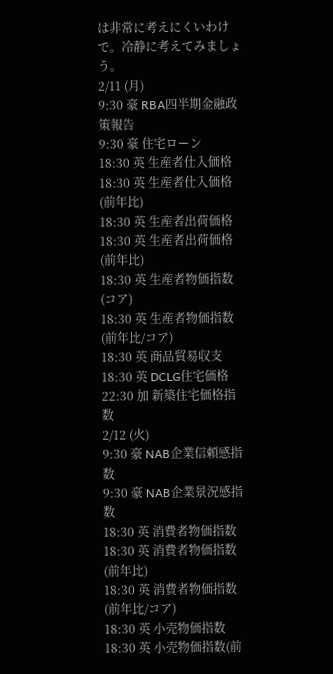は非常に考えにくいわけで。冷静に考えてみましょう。
2/11 (月)
9:30 豪 RBA四半期金融政策報告
9:30 豪 住宅ローン
18:30 英 生産者仕入価格
18:30 英 生産者仕入価格(前年比)
18:30 英 生産者出荷価格
18:30 英 生産者出荷価格(前年比)
18:30 英 生産者物価指数(コア)
18:30 英 生産者物価指数(前年比/コア)
18:30 英 商品貿易収支
18:30 英 DCLG住宅価格
22:30 加 新築住宅価格指数
2/12 (火)
9:30 豪 NAB企業信頼感指数
9:30 豪 NAB企業景況感指数
18:30 英 消費者物価指数
18:30 英 消費者物価指数(前年比)
18:30 英 消費者物価指数(前年比/コア)
18:30 英 小売物価指数
18:30 英 小売物価指数(前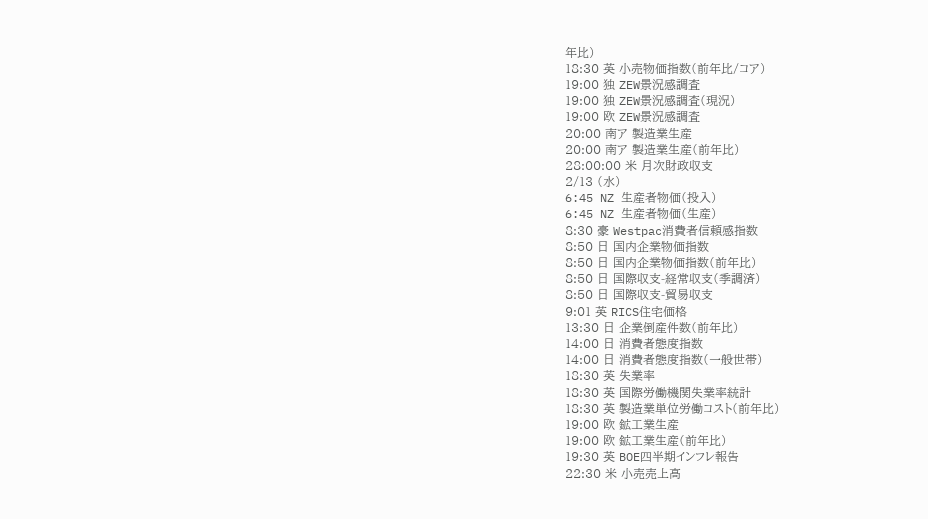年比)
18:30 英 小売物価指数(前年比/コア)
19:00 独 ZEW景況感調査
19:00 独 ZEW景況感調査(現況)
19:00 欧 ZEW景況感調査
20:00 南ア 製造業生産
20:00 南ア 製造業生産(前年比)
28:00:00 米 月次財政収支
2/13 (水)
6:45 NZ 生産者物価(投入)
6:45 NZ 生産者物価(生産)
8:30 豪 Westpac消費者信頼感指数
8:50 日 国内企業物価指数
8:50 日 国内企業物価指数(前年比)
8:50 日 国際収支-経常収支(季調済)
8:50 日 国際収支-貿易収支
9:01 英 RICS住宅価格
13:30 日 企業倒産件数(前年比)
14:00 日 消費者態度指数
14:00 日 消費者態度指数(一般世帯)
18:30 英 失業率
18:30 英 国際労働機関失業率統計
18:30 英 製造業単位労働コスト(前年比)
19:00 欧 鉱工業生産
19:00 欧 鉱工業生産(前年比)
19:30 英 BOE四半期インフレ報告
22:30 米 小売売上高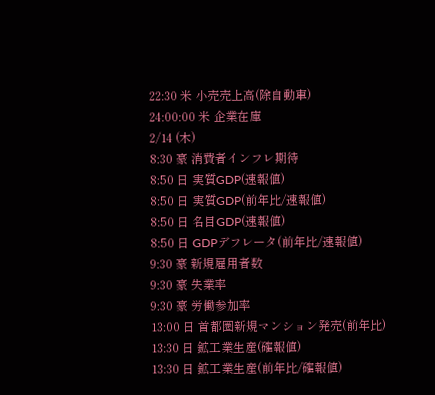22:30 米 小売売上高(除自動車)
24:00:00 米 企業在庫
2/14 (木)
8:30 豪 消費者インフレ期待
8:50 日 実質GDP(速報値)
8:50 日 実質GDP(前年比/速報値)
8:50 日 名目GDP(速報値)
8:50 日 GDPデフレータ(前年比/速報値)
9:30 豪 新規雇用者数
9:30 豪 失業率
9:30 豪 労働参加率
13:00 日 首都圏新規マンション発売(前年比)
13:30 日 鉱工業生産(確報値)
13:30 日 鉱工業生産(前年比/確報値)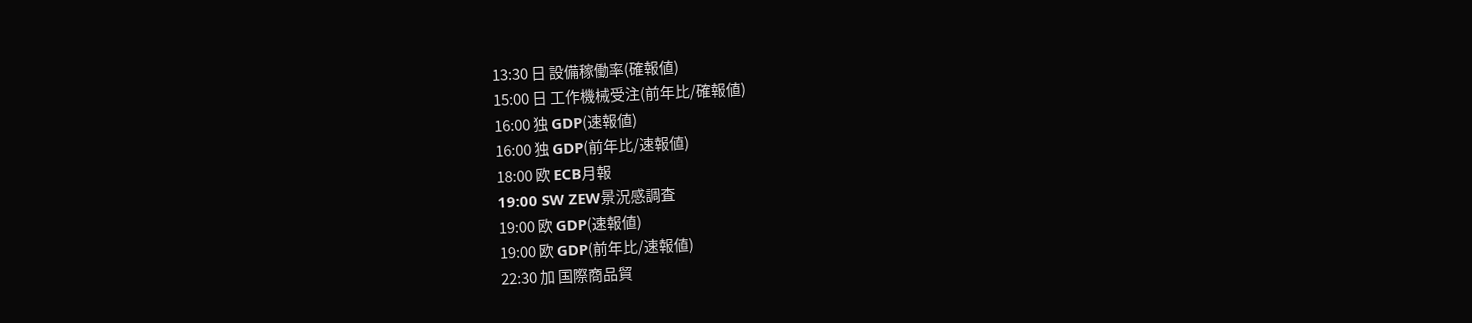13:30 日 設備稼働率(確報値)
15:00 日 工作機械受注(前年比/確報値)
16:00 独 GDP(速報値)
16:00 独 GDP(前年比/速報値)
18:00 欧 ECB月報
19:00 SW ZEW景況感調査
19:00 欧 GDP(速報値)
19:00 欧 GDP(前年比/速報値)
22:30 加 国際商品貿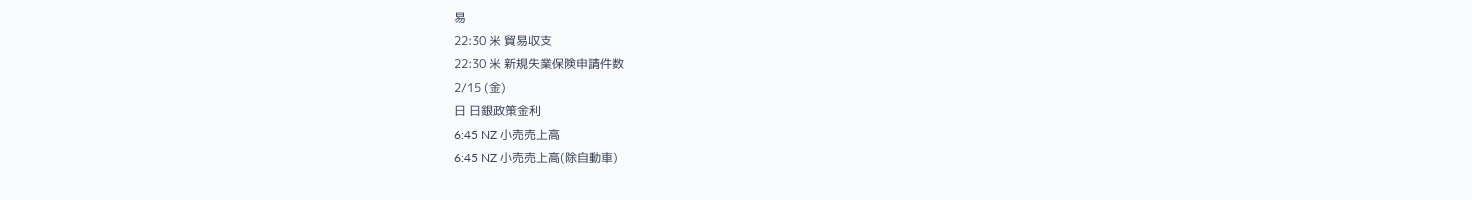易
22:30 米 貿易収支
22:30 米 新規失業保険申請件数
2/15 (金)
日 日銀政策金利
6:45 NZ 小売売上高
6:45 NZ 小売売上高(除自動車)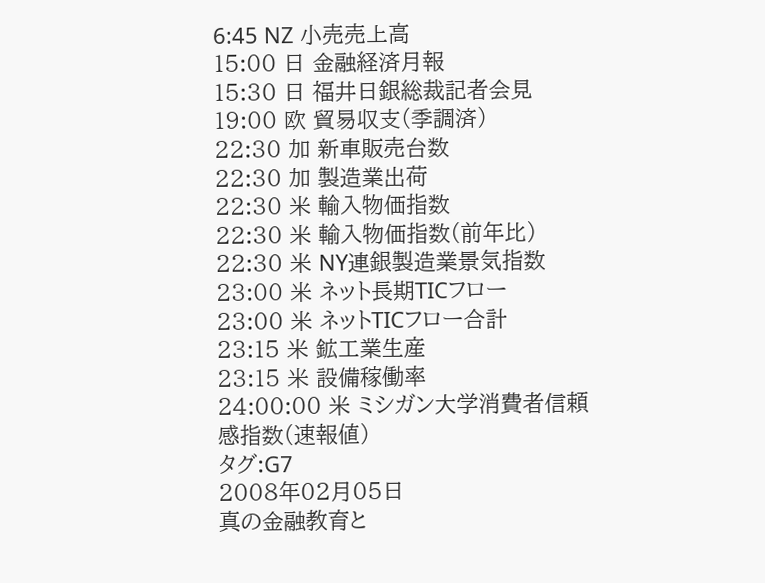6:45 NZ 小売売上高
15:00 日 金融経済月報
15:30 日 福井日銀総裁記者会見
19:00 欧 貿易収支(季調済)
22:30 加 新車販売台数
22:30 加 製造業出荷
22:30 米 輸入物価指数
22:30 米 輸入物価指数(前年比)
22:30 米 NY連銀製造業景気指数
23:00 米 ネット長期TICフロー
23:00 米 ネットTICフロー合計
23:15 米 鉱工業生産
23:15 米 設備稼働率
24:00:00 米 ミシガン大学消費者信頼感指数(速報値)
タグ:G7
2008年02月05日
真の金融教育と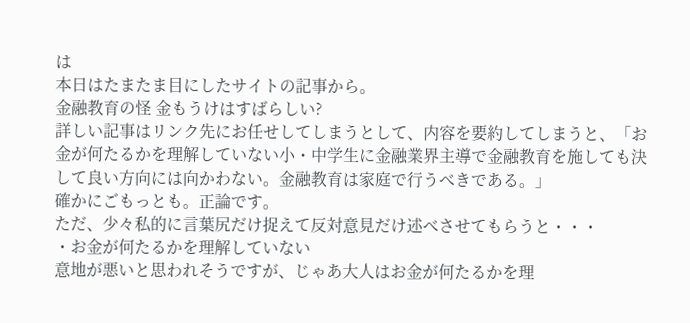は
本日はたまたま目にしたサイトの記事から。
金融教育の怪 金もうけはすばらしい?
詳しい記事はリンク先にお任せしてしまうとして、内容を要約してしまうと、「お金が何たるかを理解していない小・中学生に金融業界主導で金融教育を施しても決して良い方向には向かわない。金融教育は家庭で行うべきである。」
確かにごもっとも。正論です。
ただ、少々私的に言葉尻だけ捉えて反対意見だけ述べさせてもらうと・・・
・お金が何たるかを理解していない
意地が悪いと思われそうですが、じゃあ大人はお金が何たるかを理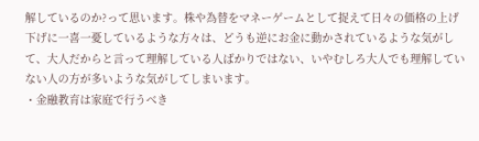解しているのか?って思います。株や為替をマネーゲームとして捉えて日々の価格の上げ下げに一喜一憂しているような方々は、どうも逆にお金に動かされているような気がして、大人だからと言って理解している人ばかりではない、いやむしろ大人でも理解していない人の方が多いような気がしてしまいます。
・金融教育は家庭で行うべき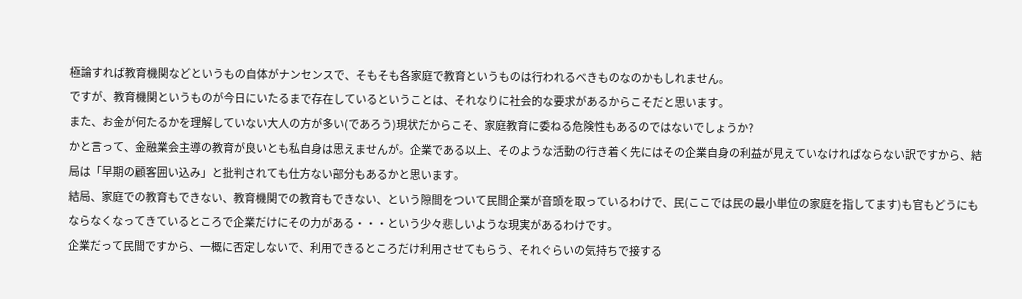極論すれば教育機関などというもの自体がナンセンスで、そもそも各家庭で教育というものは行われるべきものなのかもしれません。
ですが、教育機関というものが今日にいたるまで存在しているということは、それなりに社会的な要求があるからこそだと思います。
また、お金が何たるかを理解していない大人の方が多い(であろう)現状だからこそ、家庭教育に委ねる危険性もあるのではないでしょうか?
かと言って、金融業会主導の教育が良いとも私自身は思えませんが。企業である以上、そのような活動の行き着く先にはその企業自身の利益が見えていなければならない訳ですから、結局は「早期の顧客囲い込み」と批判されても仕方ない部分もあるかと思います。
結局、家庭での教育もできない、教育機関での教育もできない、という隙間をついて民間企業が音頭を取っているわけで、民(ここでは民の最小単位の家庭を指してます)も官もどうにもならなくなってきているところで企業だけにその力がある・・・という少々悲しいような現実があるわけです。
企業だって民間ですから、一概に否定しないで、利用できるところだけ利用させてもらう、それぐらいの気持ちで接する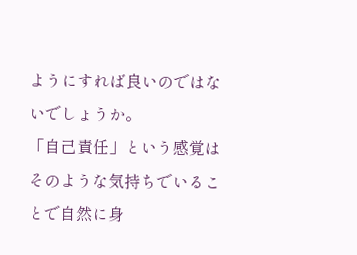ようにすれば良いのではないでしょうか。
「自己責任」という感覚はそのような気持ちでいることで自然に身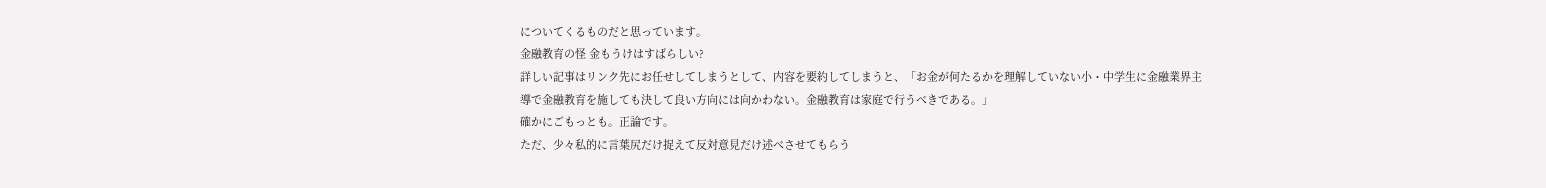についてくるものだと思っています。
金融教育の怪 金もうけはすばらしい?
詳しい記事はリンク先にお任せしてしまうとして、内容を要約してしまうと、「お金が何たるかを理解していない小・中学生に金融業界主導で金融教育を施しても決して良い方向には向かわない。金融教育は家庭で行うべきである。」
確かにごもっとも。正論です。
ただ、少々私的に言葉尻だけ捉えて反対意見だけ述べさせてもらう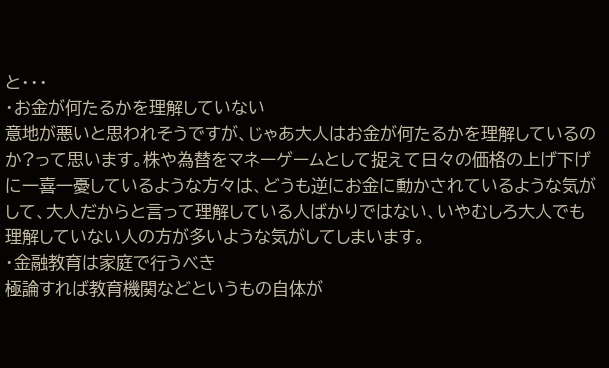と・・・
・お金が何たるかを理解していない
意地が悪いと思われそうですが、じゃあ大人はお金が何たるかを理解しているのか?って思います。株や為替をマネーゲームとして捉えて日々の価格の上げ下げに一喜一憂しているような方々は、どうも逆にお金に動かされているような気がして、大人だからと言って理解している人ばかりではない、いやむしろ大人でも理解していない人の方が多いような気がしてしまいます。
・金融教育は家庭で行うべき
極論すれば教育機関などというもの自体が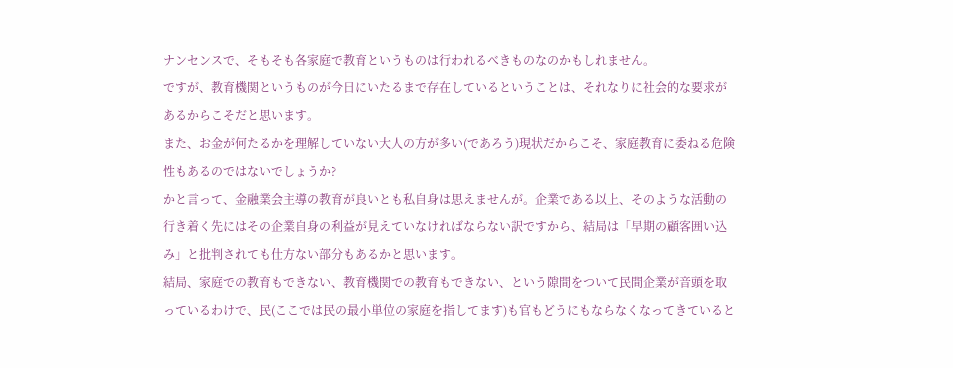ナンセンスで、そもそも各家庭で教育というものは行われるべきものなのかもしれません。
ですが、教育機関というものが今日にいたるまで存在しているということは、それなりに社会的な要求があるからこそだと思います。
また、お金が何たるかを理解していない大人の方が多い(であろう)現状だからこそ、家庭教育に委ねる危険性もあるのではないでしょうか?
かと言って、金融業会主導の教育が良いとも私自身は思えませんが。企業である以上、そのような活動の行き着く先にはその企業自身の利益が見えていなければならない訳ですから、結局は「早期の顧客囲い込み」と批判されても仕方ない部分もあるかと思います。
結局、家庭での教育もできない、教育機関での教育もできない、という隙間をついて民間企業が音頭を取っているわけで、民(ここでは民の最小単位の家庭を指してます)も官もどうにもならなくなってきていると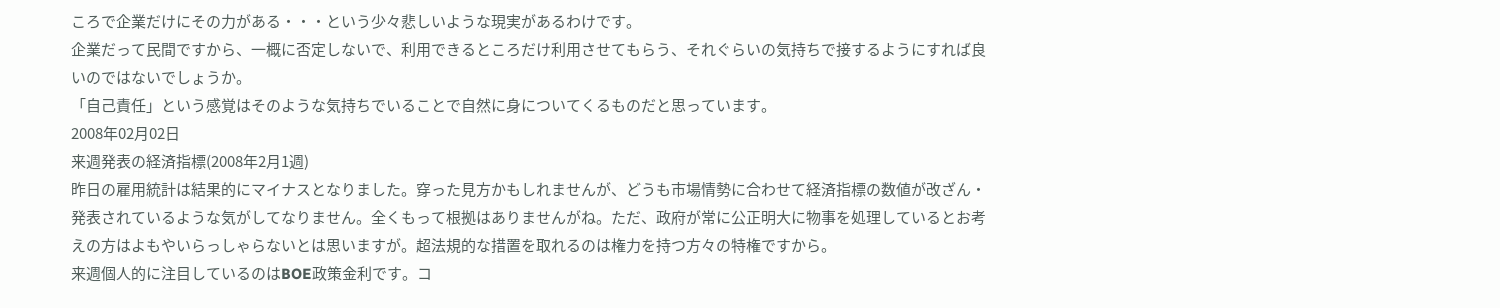ころで企業だけにその力がある・・・という少々悲しいような現実があるわけです。
企業だって民間ですから、一概に否定しないで、利用できるところだけ利用させてもらう、それぐらいの気持ちで接するようにすれば良いのではないでしょうか。
「自己責任」という感覚はそのような気持ちでいることで自然に身についてくるものだと思っています。
2008年02月02日
来週発表の経済指標(2008年2月1週)
昨日の雇用統計は結果的にマイナスとなりました。穿った見方かもしれませんが、どうも市場情勢に合わせて経済指標の数値が改ざん・発表されているような気がしてなりません。全くもって根拠はありませんがね。ただ、政府が常に公正明大に物事を処理しているとお考えの方はよもやいらっしゃらないとは思いますが。超法規的な措置を取れるのは権力を持つ方々の特権ですから。
来週個人的に注目しているのはBOE政策金利です。コ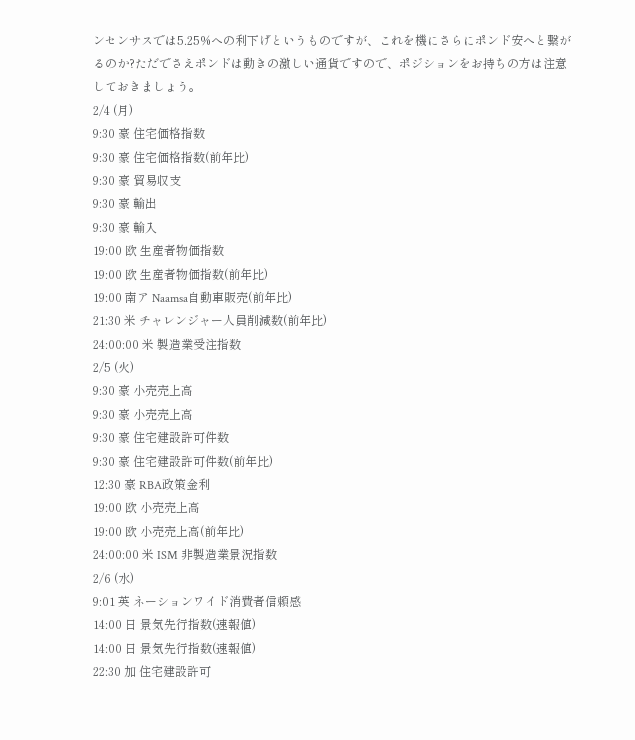ンセンサスでは5.25%への利下げというものですが、これを機にさらにポンド安へと繋がるのか?ただでさえポンドは動きの激しい通貨ですので、ポジションをお持ちの方は注意しておきましょう。
2/4 (月)
9:30 豪 住宅価格指数
9:30 豪 住宅価格指数(前年比)
9:30 豪 貿易収支
9:30 豪 輸出
9:30 豪 輸入
19:00 欧 生産者物価指数
19:00 欧 生産者物価指数(前年比)
19:00 南ア Naamsa自動車販売(前年比)
21:30 米 チャレンジャー人員削減数(前年比)
24:00:00 米 製造業受注指数
2/5 (火)
9:30 豪 小売売上高
9:30 豪 小売売上高
9:30 豪 住宅建設許可件数
9:30 豪 住宅建設許可件数(前年比)
12:30 豪 RBA政策金利
19:00 欧 小売売上高
19:00 欧 小売売上高(前年比)
24:00:00 米 ISM 非製造業景況指数
2/6 (水)
9:01 英 ネーションワイド消費者信頼感
14:00 日 景気先行指数(速報値)
14:00 日 景気先行指数(速報値)
22:30 加 住宅建設許可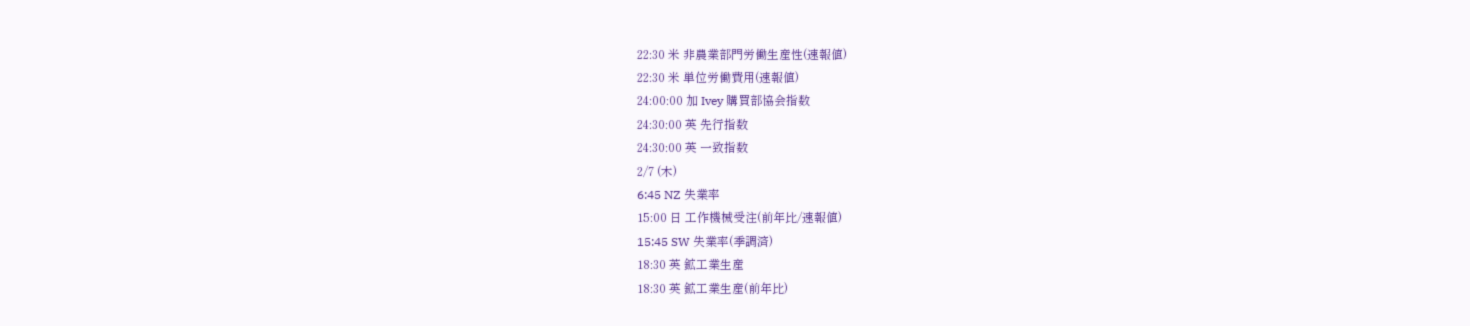22:30 米 非農業部門労働生産性(速報値)
22:30 米 単位労働費用(速報値)
24:00:00 加 Ivey 購買部協会指数
24:30:00 英 先行指数
24:30:00 英 一致指数
2/7 (木)
6:45 NZ 失業率
15:00 日 工作機械受注(前年比/速報値)
15:45 SW 失業率(季調済)
18:30 英 鉱工業生産
18:30 英 鉱工業生産(前年比)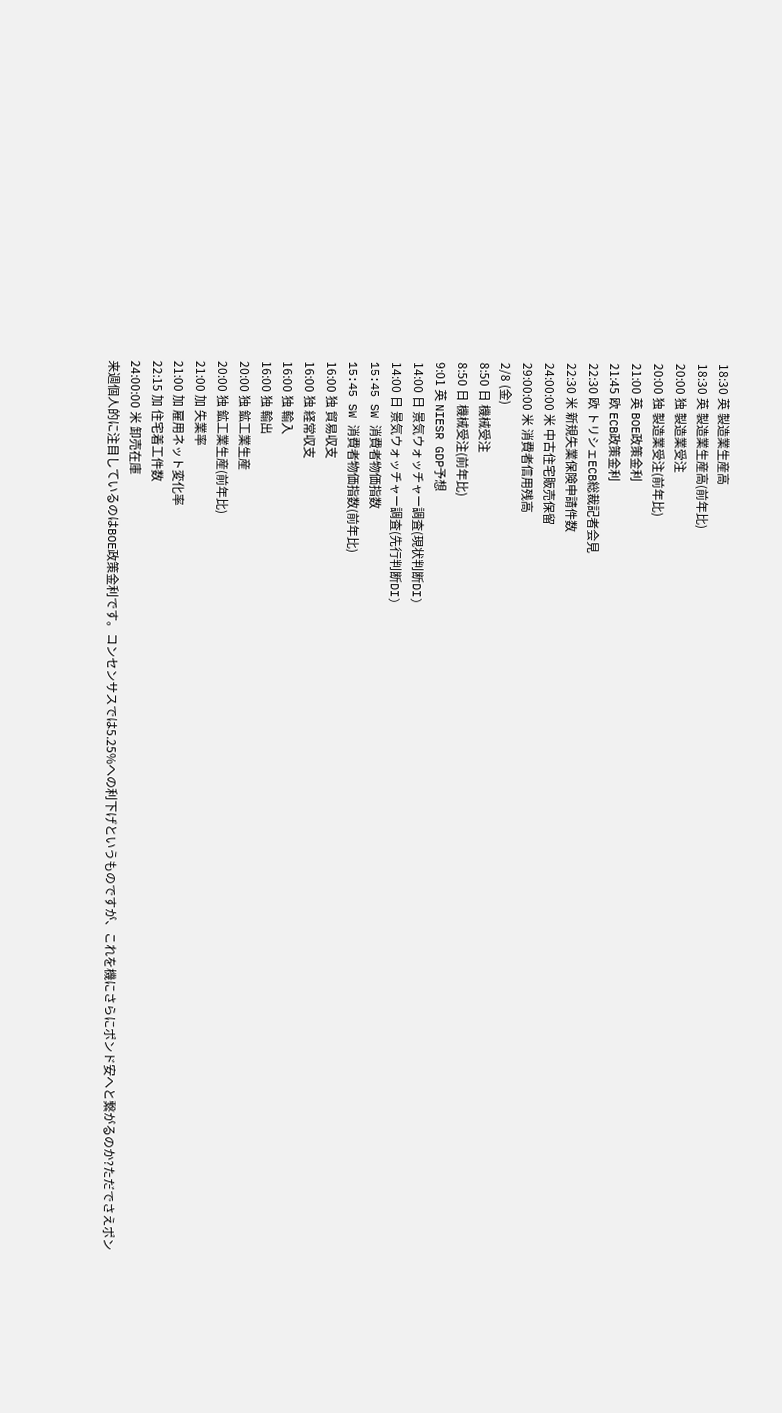18:30 英 製造業生産高
18:30 英 製造業生産高(前年比)
20:00 独 製造業受注
20:00 独 製造業受注(前年比)
21:00 英 BOE政策金利
21:45 欧 ECB政策金利
22:30 欧 トリシェECB総裁記者会見
22:30 米 新規失業保険申請件数
24:00:00 米 中古住宅販売保留
29:00:00 米 消費者信用残高
2/8 (金)
8:50 日 機械受注
8:50 日 機械受注(前年比)
9:01 英 NIESR GDP予想
14:00 日 景気ウォッチャー調査(現状判断DI)
14:00 日 景気ウォッチャー調査(先行判断DI)
15:45 SW 消費者物価指数
15:45 SW 消費者物価指数(前年比)
16:00 独 貿易収支
16:00 独 経常収支
16:00 独 輸入
16:00 独 輸出
20:00 独 鉱工業生産
20:00 独 鉱工業生産(前年比)
21:00 加 失業率
21:00 加 雇用ネット変化率
22:15 加 住宅着工件数
24:00:00 米 卸売在庫
来週個人的に注目しているのはBOE政策金利です。コンセンサスでは5.25%への利下げというものですが、これを機にさらにポンド安へと繋がるのか?ただでさえポン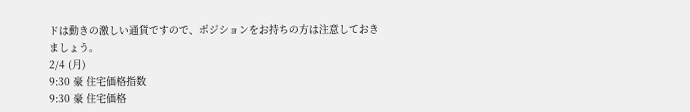ドは動きの激しい通貨ですので、ポジションをお持ちの方は注意しておきましょう。
2/4 (月)
9:30 豪 住宅価格指数
9:30 豪 住宅価格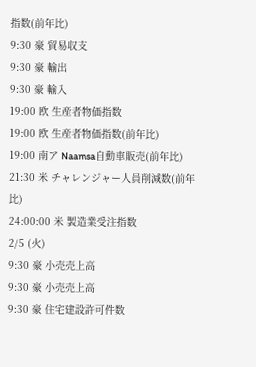指数(前年比)
9:30 豪 貿易収支
9:30 豪 輸出
9:30 豪 輸入
19:00 欧 生産者物価指数
19:00 欧 生産者物価指数(前年比)
19:00 南ア Naamsa自動車販売(前年比)
21:30 米 チャレンジャー人員削減数(前年比)
24:00:00 米 製造業受注指数
2/5 (火)
9:30 豪 小売売上高
9:30 豪 小売売上高
9:30 豪 住宅建設許可件数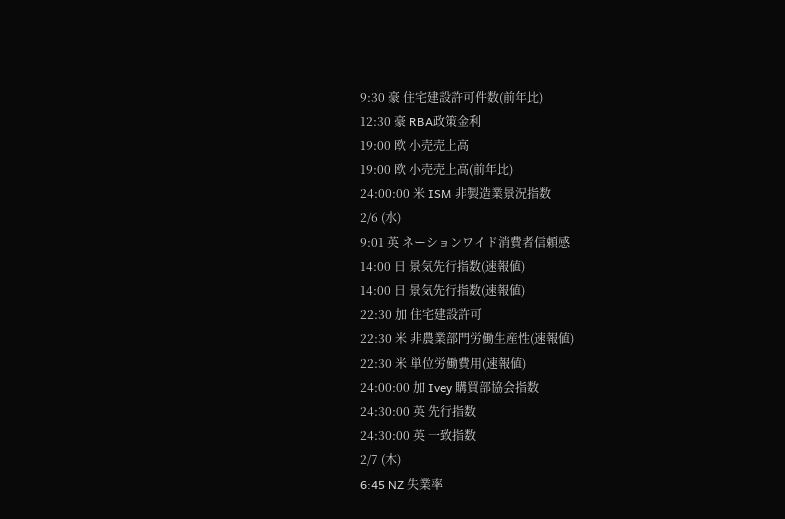9:30 豪 住宅建設許可件数(前年比)
12:30 豪 RBA政策金利
19:00 欧 小売売上高
19:00 欧 小売売上高(前年比)
24:00:00 米 ISM 非製造業景況指数
2/6 (水)
9:01 英 ネーションワイド消費者信頼感
14:00 日 景気先行指数(速報値)
14:00 日 景気先行指数(速報値)
22:30 加 住宅建設許可
22:30 米 非農業部門労働生産性(速報値)
22:30 米 単位労働費用(速報値)
24:00:00 加 Ivey 購買部協会指数
24:30:00 英 先行指数
24:30:00 英 一致指数
2/7 (木)
6:45 NZ 失業率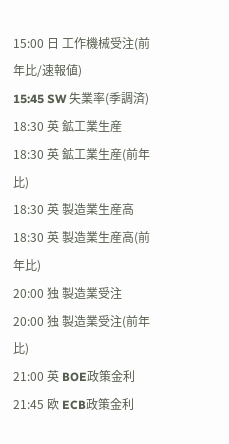15:00 日 工作機械受注(前年比/速報値)
15:45 SW 失業率(季調済)
18:30 英 鉱工業生産
18:30 英 鉱工業生産(前年比)
18:30 英 製造業生産高
18:30 英 製造業生産高(前年比)
20:00 独 製造業受注
20:00 独 製造業受注(前年比)
21:00 英 BOE政策金利
21:45 欧 ECB政策金利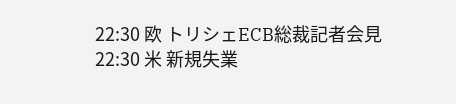22:30 欧 トリシェECB総裁記者会見
22:30 米 新規失業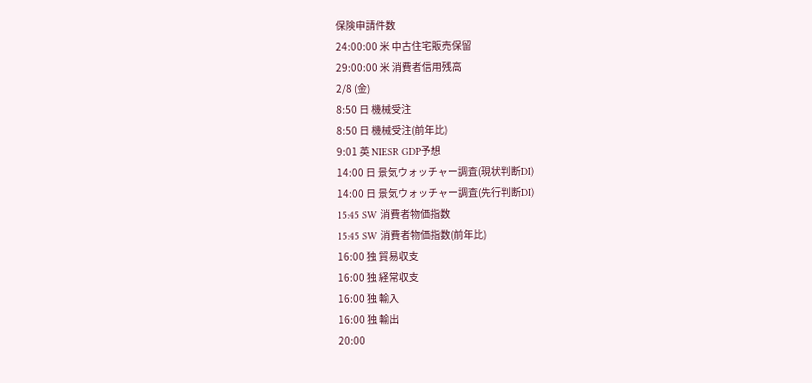保険申請件数
24:00:00 米 中古住宅販売保留
29:00:00 米 消費者信用残高
2/8 (金)
8:50 日 機械受注
8:50 日 機械受注(前年比)
9:01 英 NIESR GDP予想
14:00 日 景気ウォッチャー調査(現状判断DI)
14:00 日 景気ウォッチャー調査(先行判断DI)
15:45 SW 消費者物価指数
15:45 SW 消費者物価指数(前年比)
16:00 独 貿易収支
16:00 独 経常収支
16:00 独 輸入
16:00 独 輸出
20:00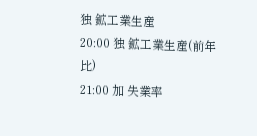独 鉱工業生産
20:00 独 鉱工業生産(前年比)
21:00 加 失業率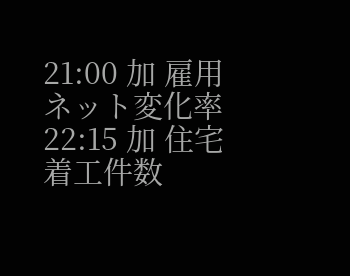21:00 加 雇用ネット変化率
22:15 加 住宅着工件数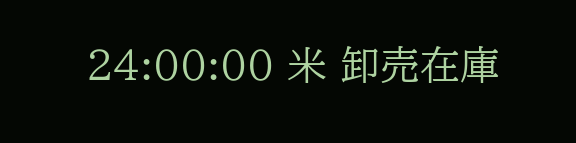24:00:00 米 卸売在庫